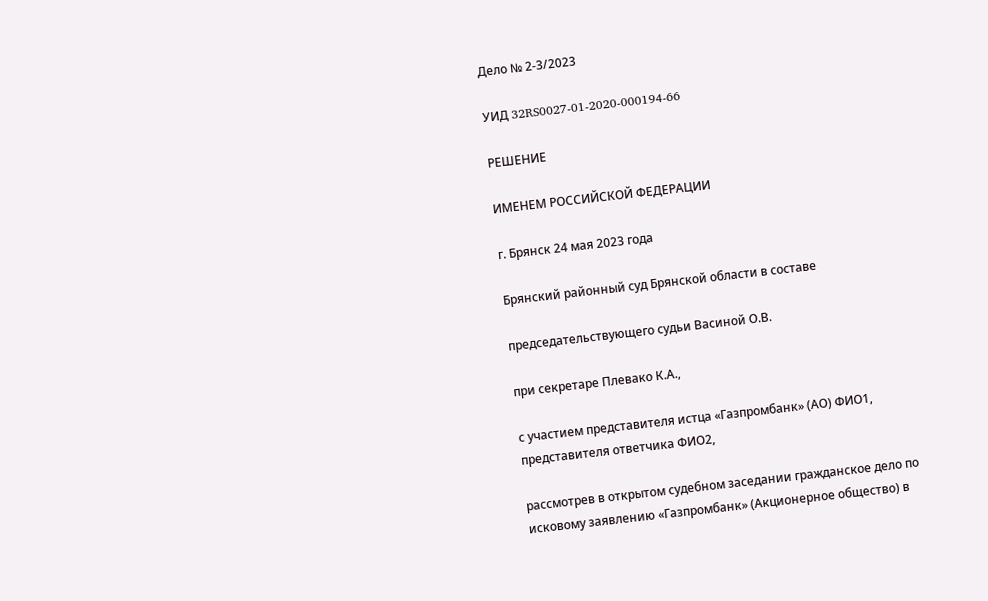Дело № 2-3/2023

УИД 32RS0027-01-2020-000194-66

РЕШЕНИЕ

ИМЕНЕМ РОССИЙСКОЙ ФЕДЕРАЦИИ

г. Брянск 24 мая 2023 года

Брянский районный суд Брянской области в составе

председательствующего судьи Васиной О.В.

при секретаре Плевако К.А.,

с участием представителя истца «Газпромбанк» (АО) ФИО1, представителя ответчика ФИО2,

рассмотрев в открытом судебном заседании гражданское дело по исковому заявлению «Газпромбанк» (Акционерное общество) в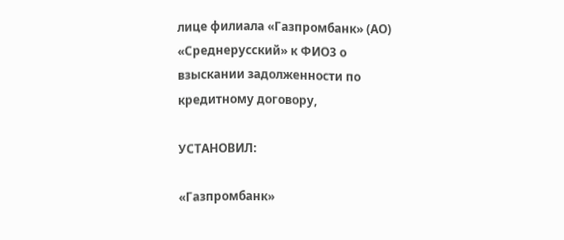лице филиала «Газпромбанк» (АО) «Среднерусский» к ФИО3 о взыскании задолженности по кредитному договору,

УСТАНОВИЛ:

«Газпромбанк»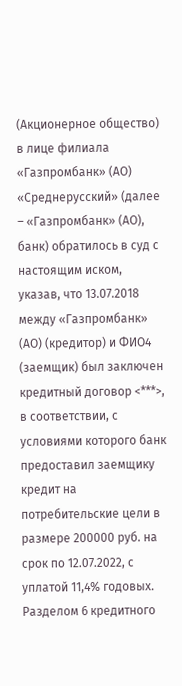(Акционерное общество) в лице филиала «Газпромбанк» (АО) «Среднерусский» (далее – «Газпромбанк» (АО), банк) обратилось в суд с настоящим иском, указав, что 13.07.2018 между «Газпромбанк» (АО) (кредитор) и ФИО4 (заемщик) был заключен кредитный договор <***>, в соответствии, с условиями которого банк предоставил заемщику кредит на потребительские цели в размере 200000 руб. на срок по 12.07.2022, с уплатой 11,4% годовых. Разделом 6 кредитного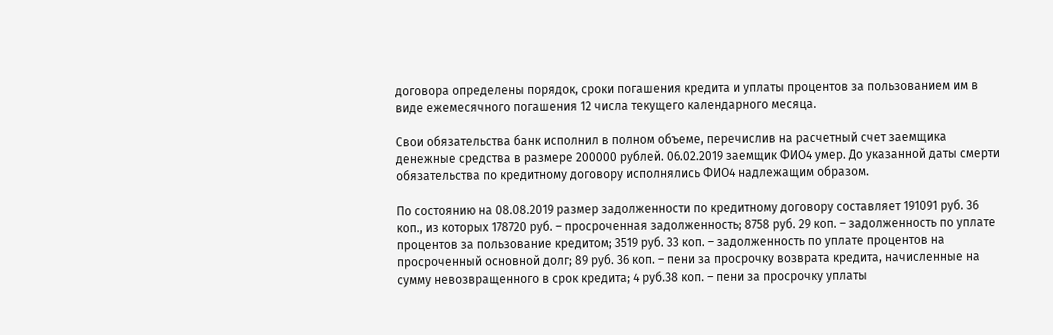договора определены порядок, сроки погашения кредита и уплаты процентов за пользованием им в виде ежемесячного погашения 12 числа текущего календарного месяца.

Свои обязательства банк исполнил в полном объеме, перечислив на расчетный счет заемщика денежные средства в размере 200000 рублей. 06.02.2019 заемщик ФИО4 умер. До указанной даты смерти обязательства по кредитному договору исполнялись ФИО4 надлежащим образом.

По состоянию на 08.08.2019 размер задолженности по кредитному договору составляет 191091 руб. 36 коп., из которых 178720 руб. – просроченная задолженность; 8758 руб. 29 коп. – задолженность по уплате процентов за пользование кредитом; 3519 руб. 33 коп. – задолженность по уплате процентов на просроченный основной долг; 89 руб. 36 коп. – пени за просрочку возврата кредита, начисленные на сумму невозвращенного в срок кредита; 4 руб.38 коп. – пени за просрочку уплаты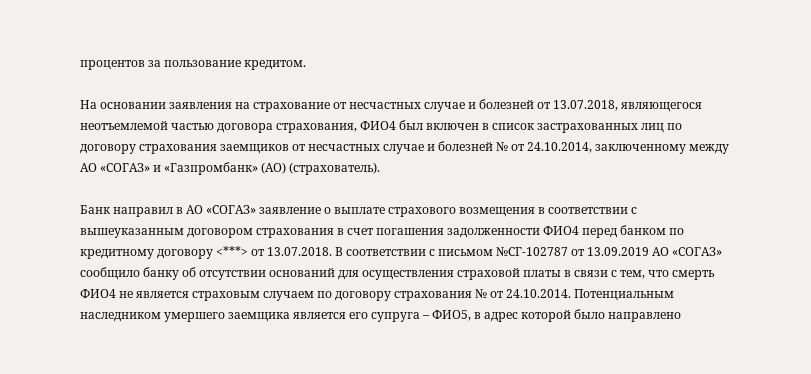процентов за пользование кредитом.

На основании заявления на страхование от несчастных случае и болезней от 13.07.2018, являющегося неотъемлемой частью договора страхования, ФИО4 был включен в список застрахованных лиц по договору страхования заемщиков от несчастных случае и болезней № от 24.10.2014, заключенному между АО «СОГАЗ» и «Газпромбанк» (АО) (страхователь).

Банк направил в АО «СОГАЗ» заявление о выплате страхового возмещения в соответствии с вышеуказанным договором страхования в счет погашения задолженности ФИО4 перед банком по кредитному договору <***> от 13.07.2018. В соответствии с письмом №СГ-102787 от 13.09.2019 АО «СОГАЗ» сообщило банку об отсутствии оснований для осуществления страховой платы в связи с тем, что смерть ФИО4 не является страховым случаем по договору страхования № от 24.10.2014. Потенциальным наследником умершего заемщика является его супруга – ФИО5, в адрес которой было направлено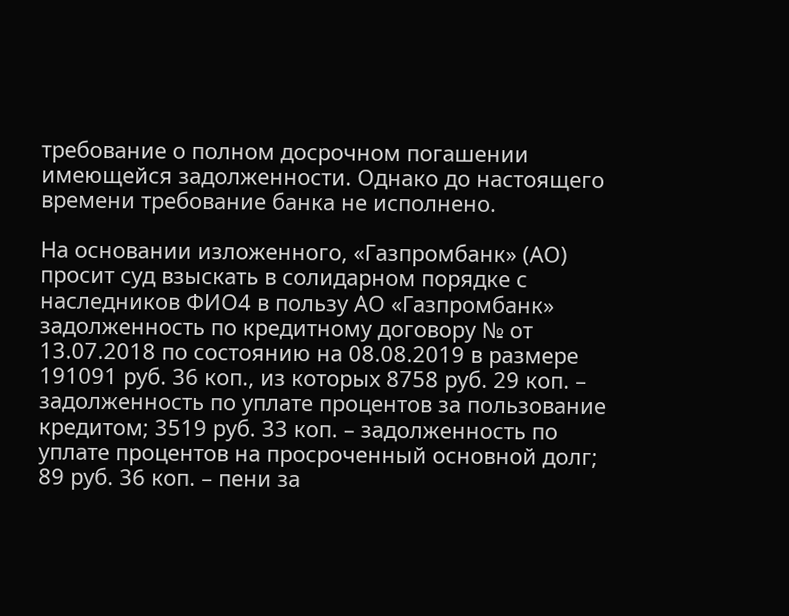требование о полном досрочном погашении имеющейся задолженности. Однако до настоящего времени требование банка не исполнено.

На основании изложенного, «Газпромбанк» (АО) просит суд взыскать в солидарном порядке с наследников ФИО4 в пользу АО «Газпромбанк» задолженность по кредитному договору № от 13.07.2018 по состоянию на 08.08.2019 в размере 191091 руб. 36 коп., из которых 8758 руб. 29 коп. – задолженность по уплате процентов за пользование кредитом; 3519 руб. 33 коп. – задолженность по уплате процентов на просроченный основной долг; 89 руб. 36 коп. – пени за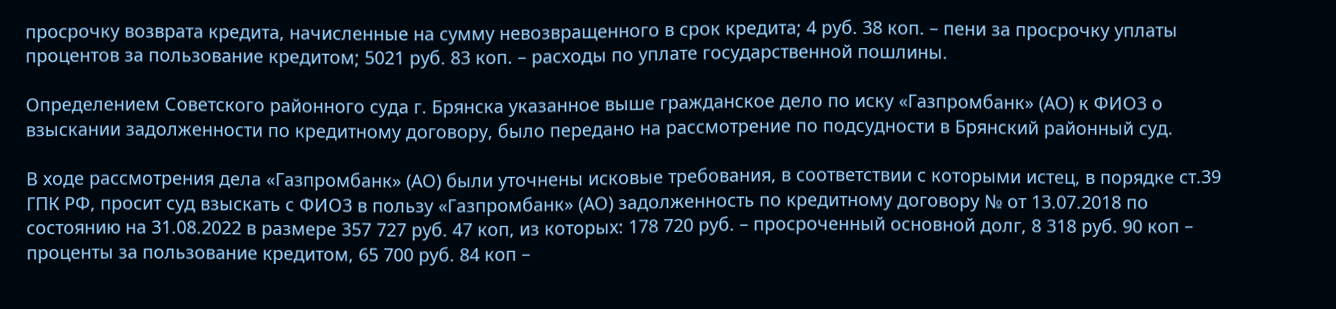просрочку возврата кредита, начисленные на сумму невозвращенного в срок кредита; 4 руб. 38 коп. – пени за просрочку уплаты процентов за пользование кредитом; 5021 руб. 83 коп. – расходы по уплате государственной пошлины.

Определением Советского районного суда г. Брянска указанное выше гражданское дело по иску «Газпромбанк» (АО) к ФИО3 о взыскании задолженности по кредитному договору, было передано на рассмотрение по подсудности в Брянский районный суд.

В ходе рассмотрения дела «Газпромбанк» (АО) были уточнены исковые требования, в соответствии с которыми истец, в порядке ст.39 ГПК РФ, просит суд взыскать с ФИО3 в пользу «Газпромбанк» (АО) задолженность по кредитному договору № от 13.07.2018 по состоянию на 31.08.2022 в размере 357 727 руб. 47 коп, из которых: 178 720 руб. – просроченный основной долг, 8 318 руб. 90 коп – проценты за пользование кредитом, 65 700 руб. 84 коп –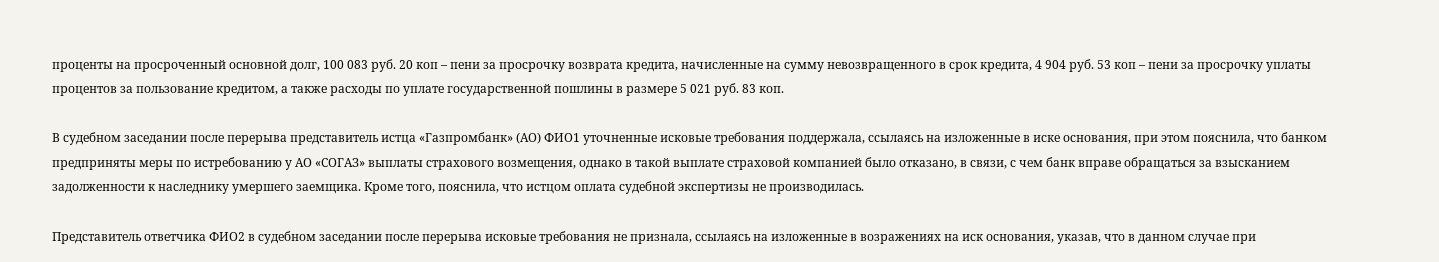проценты на просроченный основной долг, 100 083 руб. 20 коп – пени за просрочку возврата кредита, начисленные на сумму невозвращенного в срок кредита, 4 904 руб. 53 коп – пени за просрочку уплаты процентов за пользование кредитом, а также расходы по уплате государственной пошлины в размере 5 021 руб. 83 коп.

В судебном заседании после перерыва представитель истца «Газпромбанк» (АО) ФИО1 уточненные исковые требования поддержала, ссылаясь на изложенные в иске основания, при этом пояснила, что банком предприняты меры по истребованию у АО «СОГАЗ» выплаты страхового возмещения, однако в такой выплате страховой компанией было отказано, в связи, с чем банк вправе обращаться за взысканием задолженности к наследнику умершего заемщика. Кроме того, пояснила, что истцом оплата судебной экспертизы не производилась.

Представитель ответчика ФИО2 в судебном заседании после перерыва исковые требования не признала, ссылаясь на изложенные в возражениях на иск основания, указав, что в данном случае при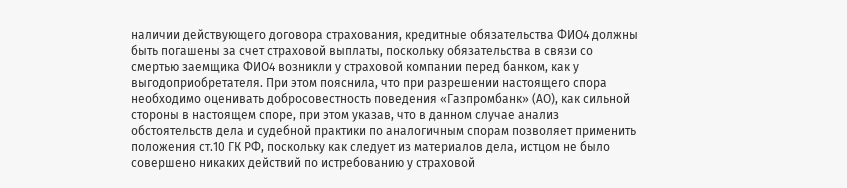наличии действующего договора страхования, кредитные обязательства ФИО4 должны быть погашены за счет страховой выплаты, поскольку обязательства в связи со смертью заемщика ФИО4 возникли у страховой компании перед банком, как у выгодоприобретателя. При этом пояснила, что при разрешении настоящего спора необходимо оценивать добросовестность поведения «Газпромбанк» (АО), как сильной стороны в настоящем споре, при этом указав, что в данном случае анализ обстоятельств дела и судебной практики по аналогичным спорам позволяет применить положения ст.10 ГК РФ, поскольку как следует из материалов дела, истцом не было совершено никаких действий по истребованию у страховой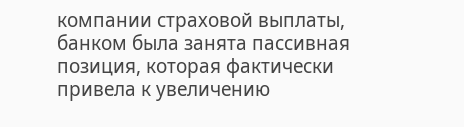компании страховой выплаты, банком была занята пассивная позиция, которая фактически привела к увеличению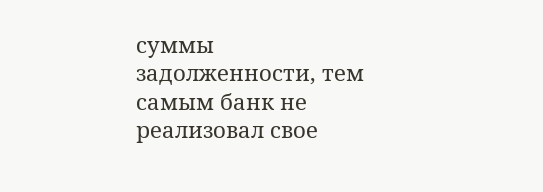суммы задолженности, тем самым банк не реализовал свое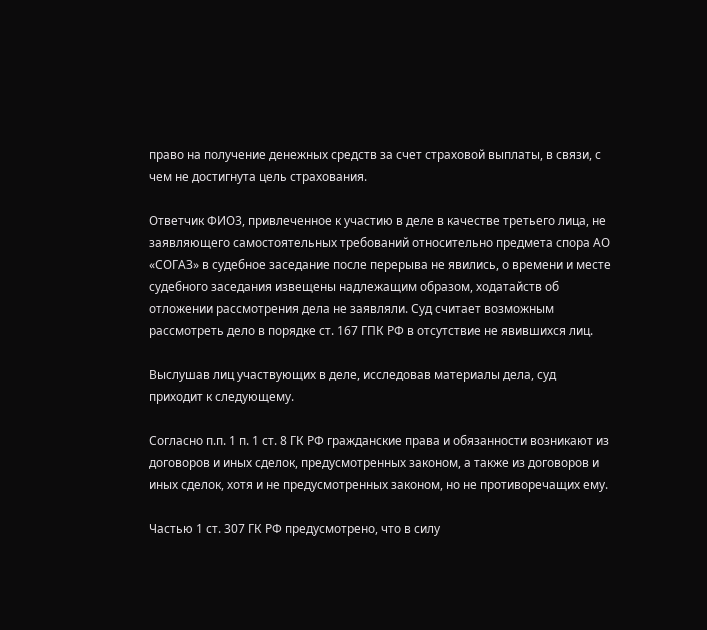право на получение денежных средств за счет страховой выплаты, в связи, с чем не достигнута цель страхования.

Ответчик ФИО3, привлеченное к участию в деле в качестве третьего лица, не заявляющего самостоятельных требований относительно предмета спора АО «СОГАЗ» в судебное заседание после перерыва не явились, о времени и месте судебного заседания извещены надлежащим образом, ходатайств об отложении рассмотрения дела не заявляли. Суд считает возможным рассмотреть дело в порядке ст. 167 ГПК РФ в отсутствие не явившихся лиц.

Выслушав лиц участвующих в деле, исследовав материалы дела, суд приходит к следующему.

Согласно п.п. 1 п. 1 ст. 8 ГК РФ гражданские права и обязанности возникают из договоров и иных сделок, предусмотренных законом, а также из договоров и иных сделок, хотя и не предусмотренных законом, но не противоречащих ему.

Частью 1 ст. 307 ГК РФ предусмотрено, что в силу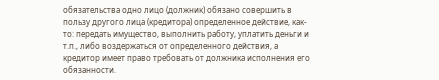обязательства одно лицо (должник) обязано совершить в пользу другого лица (кредитора) определенное действие, как-то: передать имущество, выполнить работу, уплатить деньги и т.п., либо воздержаться от определенного действия, а кредитор имеет право требовать от должника исполнения его обязанности.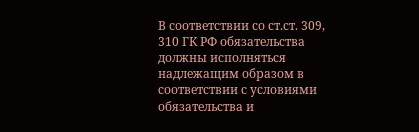В соответствии со ст.ст. 309, 310 ГК РФ обязательства должны исполняться надлежащим образом в соответствии с условиями обязательства и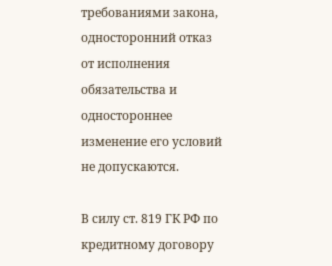требованиями закона, односторонний отказ от исполнения обязательства и одностороннее изменение его условий не допускаются.

В силу ст. 819 ГК РФ по кредитному договору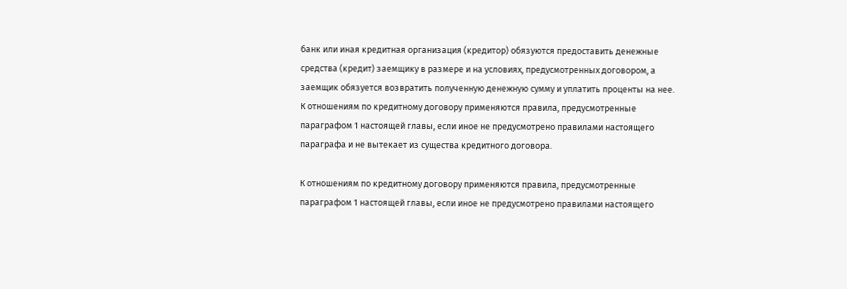банк или иная кредитная организация (кредитор) обязуются предоставить денежные средства (кредит) заемщику в размере и на условиях, предусмотренных договором, а заемщик обязуется возвратить полученную денежную сумму и уплатить проценты на нее. К отношениям по кредитному договору применяются правила, предусмотренные параграфом 1 настоящей главы, если иное не предусмотрено правилами настоящего параграфа и не вытекает из существа кредитного договора.

К отношениям по кредитному договору применяются правила, предусмотренные параграфом 1 настоящей главы, если иное не предусмотрено правилами настоящего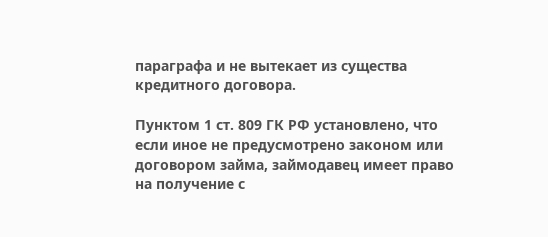параграфа и не вытекает из существа кредитного договора.

Пунктом 1 ст. 809 ГК РФ установлено, что если иное не предусмотрено законом или договором займа, займодавец имеет право на получение с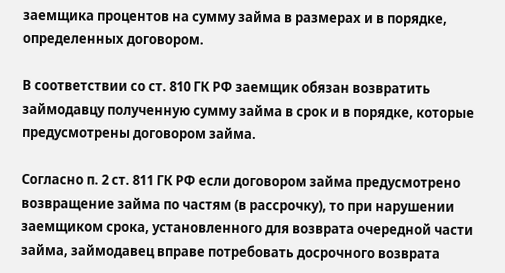заемщика процентов на сумму займа в размерах и в порядке, определенных договором.

В соответствии со ст. 810 ГК РФ заемщик обязан возвратить займодавцу полученную сумму займа в срок и в порядке, которые предусмотрены договором займа.

Согласно п. 2 ст. 811 ГК РФ если договором займа предусмотрено возвращение займа по частям (в рассрочку), то при нарушении заемщиком срока, установленного для возврата очередной части займа, займодавец вправе потребовать досрочного возврата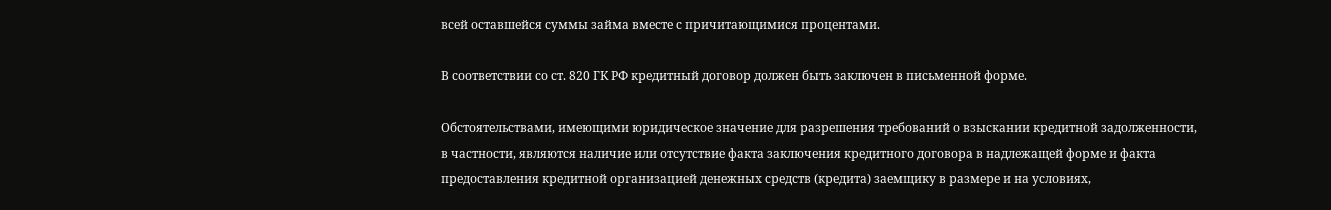всей оставшейся суммы займа вместе с причитающимися процентами.

В соответствии со ст. 820 ГК РФ кредитный договор должен быть заключен в письменной форме.

Обстоятельствами, имеющими юридическое значение для разрешения требований о взыскании кредитной задолженности, в частности, являются наличие или отсутствие факта заключения кредитного договора в надлежащей форме и факта предоставления кредитной организацией денежных средств (кредита) заемщику в размере и на условиях,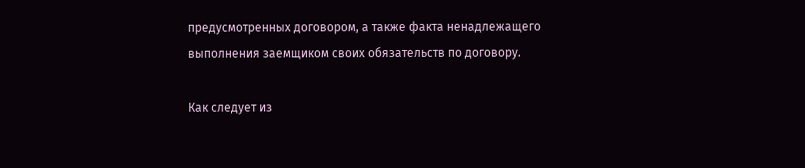предусмотренных договором, а также факта ненадлежащего выполнения заемщиком своих обязательств по договору.

Как следует из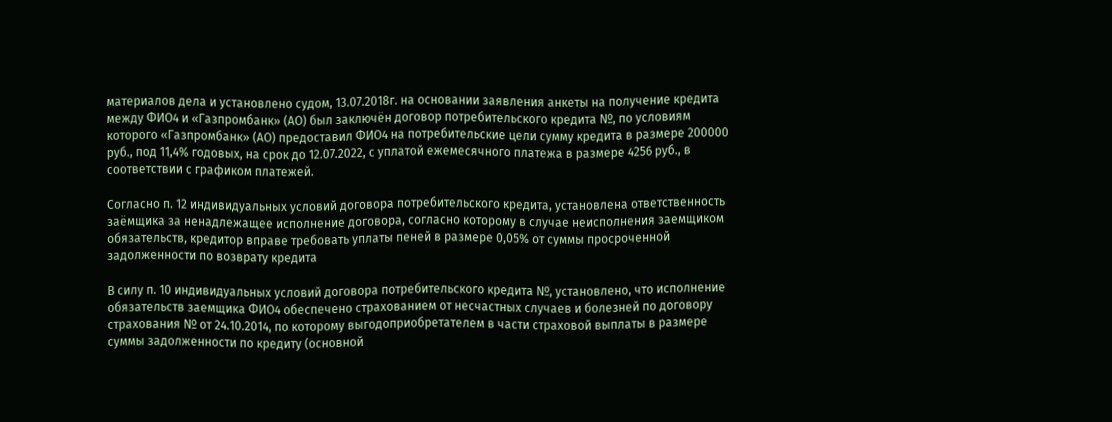материалов дела и установлено судом, 13.07.2018г. на основании заявления анкеты на получение кредита между ФИО4 и «Газпромбанк» (АО) был заключён договор потребительского кредита №, по условиям которого «Газпромбанк» (АО) предоставил ФИО4 на потребительские цели сумму кредита в размере 200000 руб., под 11,4% годовых, на срок до 12.07.2022, с уплатой ежемесячного платежа в размере 4256 руб., в соответствии с графиком платежей.

Согласно п. 12 индивидуальных условий договора потребительского кредита, установлена ответственность заёмщика за ненадлежащее исполнение договора, согласно которому в случае неисполнения заемщиком обязательств, кредитор вправе требовать уплаты пеней в размере 0,05% от суммы просроченной задолженности по возврату кредита

В силу п. 10 индивидуальных условий договора потребительского кредита №, установлено, что исполнение обязательств заемщика ФИО4 обеспечено страхованием от несчастных случаев и болезней по договору страхования № от 24.10.2014, по которому выгодоприобретателем в части страховой выплаты в размере суммы задолженности по кредиту (основной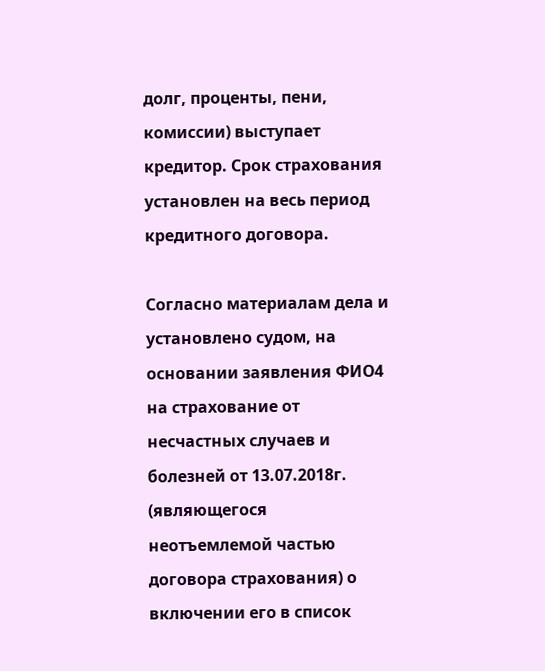долг, проценты, пени, комиссии) выступает кредитор. Срок страхования установлен на весь период кредитного договора.

Согласно материалам дела и установлено судом, на основании заявления ФИО4 на страхование от несчастных случаев и болезней от 13.07.2018г. (являющегося неотъемлемой частью договора страхования) о включении его в список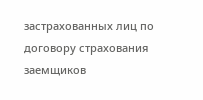застрахованных лиц по договору страхования заемщиков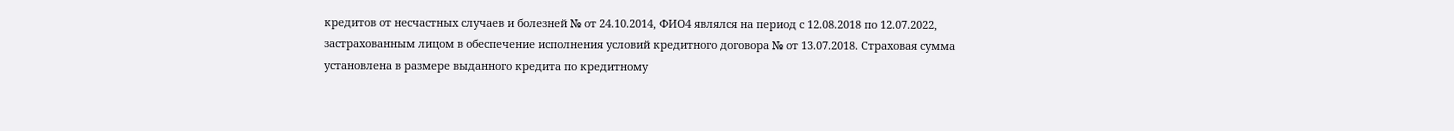кредитов от несчастных случаев и болезней № от 24.10.2014, ФИО4 являлся на период с 12.08.2018 по 12.07.2022, застрахованным лицом в обеспечение исполнения условий кредитного договора № от 13.07.2018. Страховая сумма установлена в размере выданного кредита по кредитному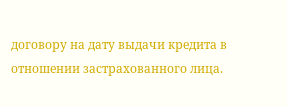договору на дату выдачи кредита в отношении застрахованного лица.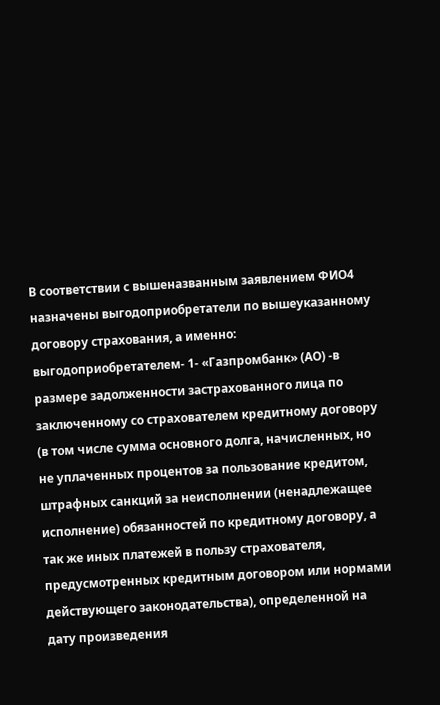В соответствии с вышеназванным заявлением ФИО4 назначены выгодоприобретатели по вышеуказанному договору страхования, а именно: выгодоприобретателем- 1- «Газпромбанк» (АО) -в размере задолженности застрахованного лица по заключенному со страхователем кредитному договору (в том числе сумма основного долга, начисленных, но не уплаченных процентов за пользование кредитом, штрафных санкций за неисполнении (ненадлежащее исполнение) обязанностей по кредитному договору, а так же иных платежей в пользу страхователя, предусмотренных кредитным договором или нормами действующего законодательства), определенной на дату произведения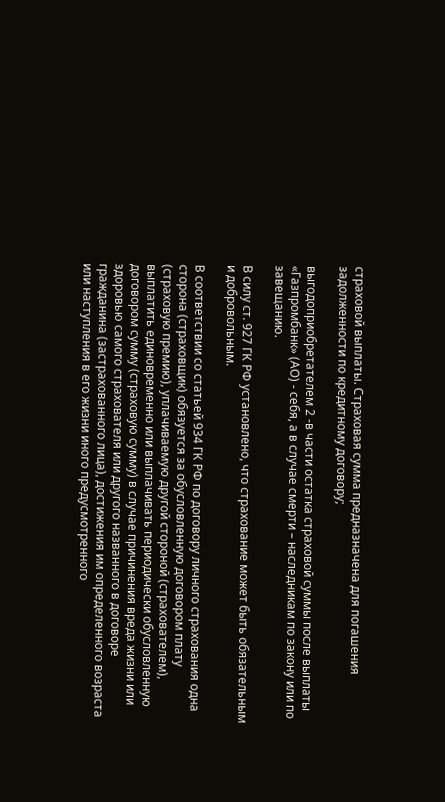страховой выплаты. Страховая сумма предназначена для погашения задолженности по кредитному договору;

выгодоприобретателем 2 -в части остатка страховой суммы после выплаты «Газпромбанк» (АО) - себя, а в случае смерти – наследникам по закону или по завещанию.

В силу ст. 927 ГК РФ установлено, что страхование может быть обязательным и добровольным.

В соответствии со статьей 934 ГК РФ по договору личного страхования одна сторона (страховщик) обязуется за обусловленную договором плату (страховую премию), уплачиваемую другой стороной (страхователем), выплатить единовременно или выплачивать периодически обусловленную договором сумму (страховую сумму) в случае причинения вреда жизни или здоровью самого страхователя или другого названного в договоре гражданина (застрахованного лица), достижения им определенного возраста или наступления в его жизни иного предусмотренного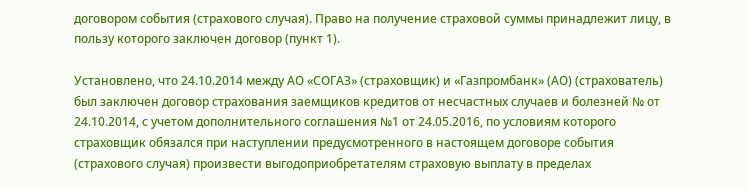договором события (страхового случая). Право на получение страховой суммы принадлежит лицу, в пользу которого заключен договор (пункт 1).

Установлено, что 24.10.2014 между АО «СОГАЗ» (страховщик) и «Газпромбанк» (АО) (страхователь) был заключен договор страхования заемщиков кредитов от несчастных случаев и болезней № от 24.10.2014, с учетом дополнительного соглашения №1 от 24.05.2016, по условиям которого страховщик обязался при наступлении предусмотренного в настоящем договоре события (страхового случая) произвести выгодоприобретателям страховую выплату в пределах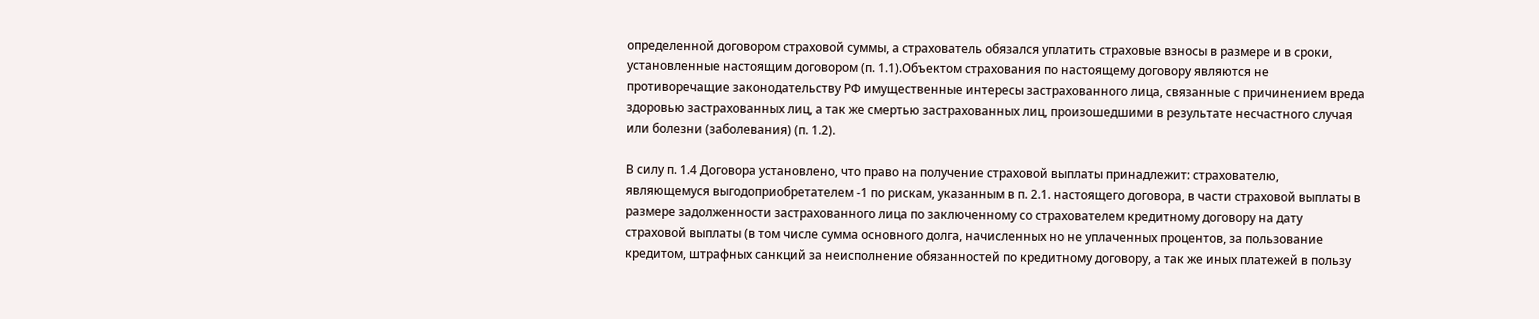определенной договором страховой суммы, а страхователь обязался уплатить страховые взносы в размере и в сроки, установленные настоящим договором (п. 1.1).Объектом страхования по настоящему договору являются не противоречащие законодательству РФ имущественные интересы застрахованного лица, связанные с причинением вреда здоровью застрахованных лиц, а так же смертью застрахованных лиц, произошедшими в результате несчастного случая или болезни (заболевания) (п. 1.2).

В силу п. 1.4 Договора установлено, что право на получение страховой выплаты принадлежит: страхователю, являющемуся выгодоприобретателем -1 по рискам, указанным в п. 2.1. настоящего договора, в части страховой выплаты в размере задолженности застрахованного лица по заключенному со страхователем кредитному договору на дату страховой выплаты (в том числе сумма основного долга, начисленных но не уплаченных процентов, за пользование кредитом, штрафных санкций за неисполнение обязанностей по кредитному договору, а так же иных платежей в пользу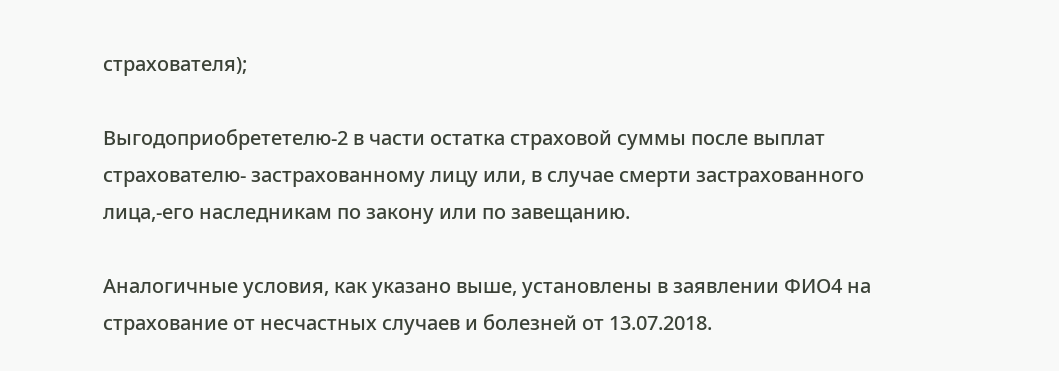страхователя);

Выгодоприобрететелю-2 в части остатка страховой суммы после выплат страхователю- застрахованному лицу или, в случае смерти застрахованного лица,-его наследникам по закону или по завещанию.

Аналогичные условия, как указано выше, установлены в заявлении ФИО4 на страхование от несчастных случаев и болезней от 13.07.2018.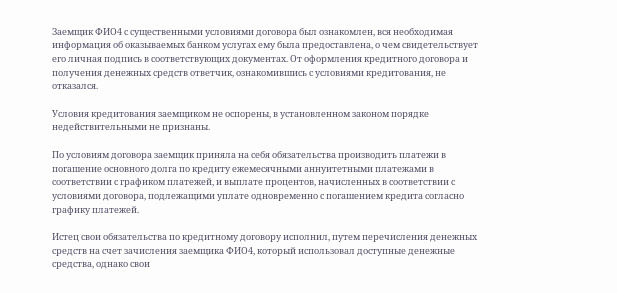Заемщик ФИО4 с существенными условиями договора был ознакомлен, вся необходимая информация об оказываемых банком услугах ему была предоставлена, о чем свидетельствует его личная подпись в соответствующих документах. От оформления кредитного договора и получения денежных средств ответчик, ознакомившись с условиями кредитования, не отказался.

Условия кредитования заемщиком не оспорены, в установленном законом порядке недействительными не признаны.

По условиям договора заемщик приняла на себя обязательства производить платежи в погашение основного долга по кредиту ежемесячными аннуитетными платежами в соответствии с графиком платежей, и выплате процентов, начисленных в соответствии с условиями договора, подлежащими уплате одновременно с погашением кредита согласно графику платежей.

Истец свои обязательства по кредитному договору исполнил, путем перечисления денежных средств на счет зачисления заемщика ФИО4, который использовал доступные денежные средства, однако свои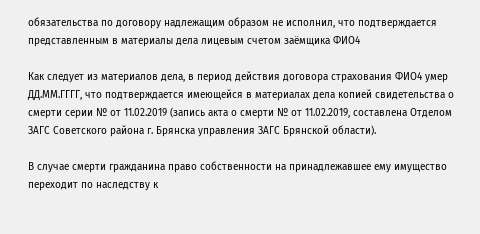обязательства по договору надлежащим образом не исполнил, что подтверждается представленным в материалы дела лицевым счетом заёмщика ФИО4

Как следует из материалов дела, в период действия договора страхования ФИО4 умер ДД.ММ.ГГГГ, что подтверждается имеющейся в материалах дела копией свидетельства о смерти серии № от 11.02.2019 (запись акта о смерти № от 11.02.2019, составлена Отделом ЗАГС Советского района г. Брянска управления ЗАГС Брянской области).

В случае смерти гражданина право собственности на принадлежавшее ему имущество переходит по наследству к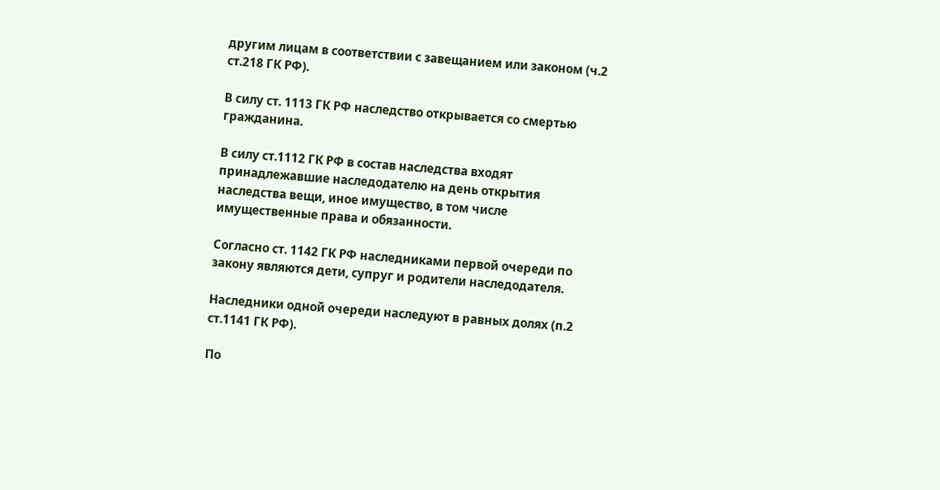другим лицам в соответствии с завещанием или законом (ч.2 ст.218 ГК РФ).

В силу ст. 1113 ГК РФ наследство открывается со смертью гражданина.

В силу ст.1112 ГК РФ в состав наследства входят принадлежавшие наследодателю на день открытия наследства вещи, иное имущество, в том числе имущественные права и обязанности.

Согласно ст. 1142 ГК РФ наследниками первой очереди по закону являются дети, супруг и родители наследодателя.

Наследники одной очереди наследуют в равных долях (п.2 ст.1141 ГК РФ).

По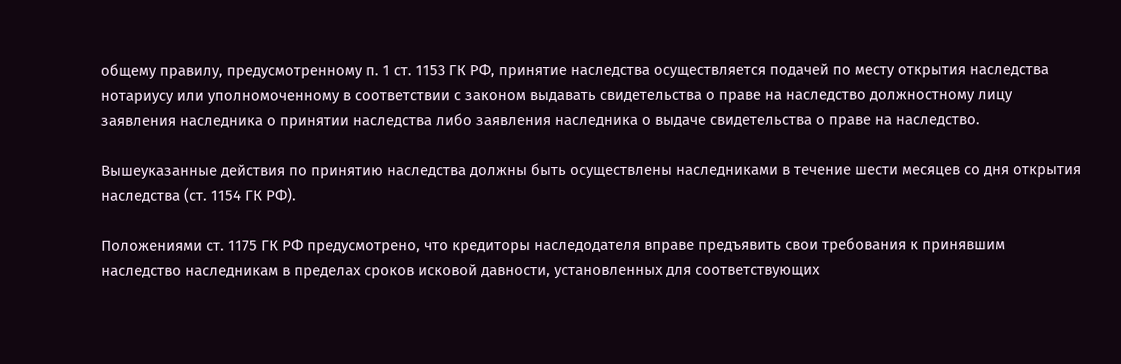общему правилу, предусмотренному п. 1 ст. 1153 ГК РФ, принятие наследства осуществляется подачей по месту открытия наследства нотариусу или уполномоченному в соответствии с законом выдавать свидетельства о праве на наследство должностному лицу заявления наследника о принятии наследства либо заявления наследника о выдаче свидетельства о праве на наследство.

Вышеуказанные действия по принятию наследства должны быть осуществлены наследниками в течение шести месяцев со дня открытия наследства (ст. 1154 ГК РФ).

Положениями ст. 1175 ГК РФ предусмотрено, что кредиторы наследодателя вправе предъявить свои требования к принявшим наследство наследникам в пределах сроков исковой давности, установленных для соответствующих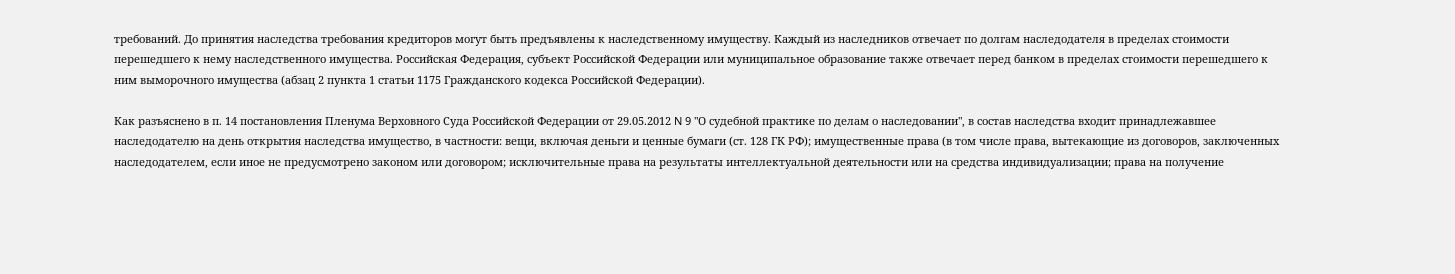требований. До принятия наследства требования кредиторов могут быть предъявлены к наследственному имуществу. Каждый из наследников отвечает по долгам наследодателя в пределах стоимости перешедшего к нему наследственного имущества. Российская Федерация, субъект Российской Федерации или муниципальное образование также отвечает перед банком в пределах стоимости перешедшего к ним выморочного имущества (абзац 2 пункта 1 статьи 1175 Гражданского кодекса Российской Федерации).

Как разъяснено в п. 14 постановления Пленума Верховного Суда Российской Федерации от 29.05.2012 N 9 "О судебной практике по делам о наследовании", в состав наследства входит принадлежавшее наследодателю на день открытия наследства имущество, в частности: вещи, включая деньги и ценные бумаги (ст. 128 ГК РФ); имущественные права (в том числе права, вытекающие из договоров, заключенных наследодателем, если иное не предусмотрено законом или договором; исключительные права на результаты интеллектуальной деятельности или на средства индивидуализации; права на получение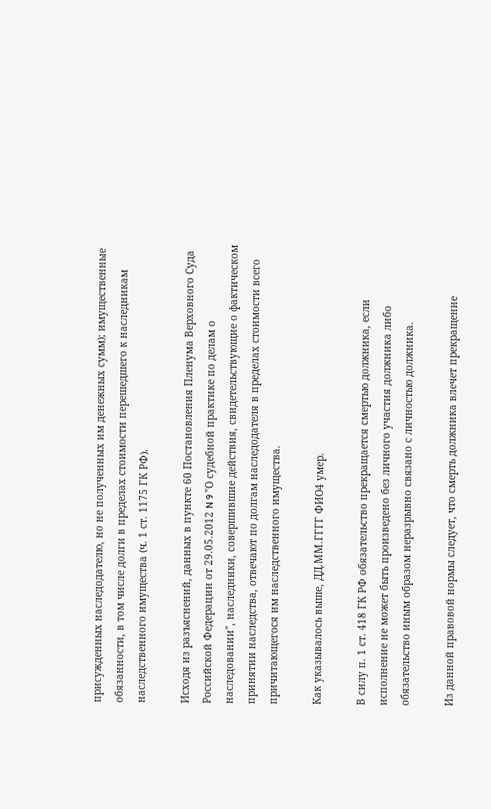присужденных наследодателю, но не полученных им денежных сумм); имущественные обязанности, в том числе долги в пределах стоимости перешедшего к наследникам наследственного имущества (ч. 1 ст. 1175 ГК РФ).

Исходя из разъяснений, данных в пункте 60 Постановления Пленума Верховного Суда Российской Федерации от 29.05.2012 N 9 "О судебной практике по делам о наследовании", наследники, совершившие действия, свидетельствующие о фактическом принятии наследства, отвечают по долгам наследодателя в пределах стоимости всего причитающегося им наследственного имущества.

Как указывалось выше, ДД.ММ.ГГГГ ФИО4 умер.

В силу п. 1 ст. 418 ГК РФ обязательство прекращается смертью должника, если исполнение не может быть произведено без личного участия должника либо обязательство иным образом неразрывно связано с личностью должника.

Из данной правовой нормы следует, что смерть должника влечет прекращение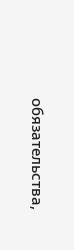обязательства,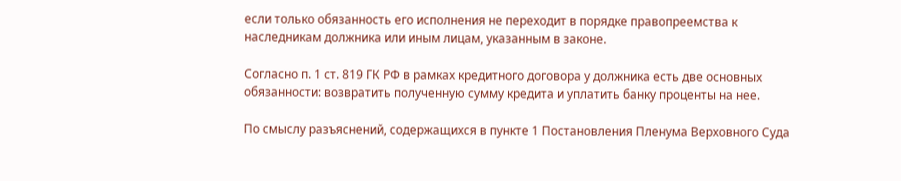если только обязанность его исполнения не переходит в порядке правопреемства к наследникам должника или иным лицам, указанным в законе.

Согласно п. 1 ст. 819 ГК РФ в рамках кредитного договора у должника есть две основных обязанности: возвратить полученную сумму кредита и уплатить банку проценты на нее.

По смыслу разъяснений, содержащихся в пункте 1 Постановления Пленума Верховного Суда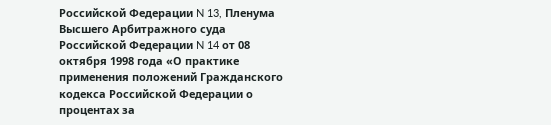Российской Федерации N 13, Пленума Высшего Арбитражного суда Российской Федерации N 14 от 08 октября 1998 года «О практике применения положений Гражданского кодекса Российской Федерации о процентах за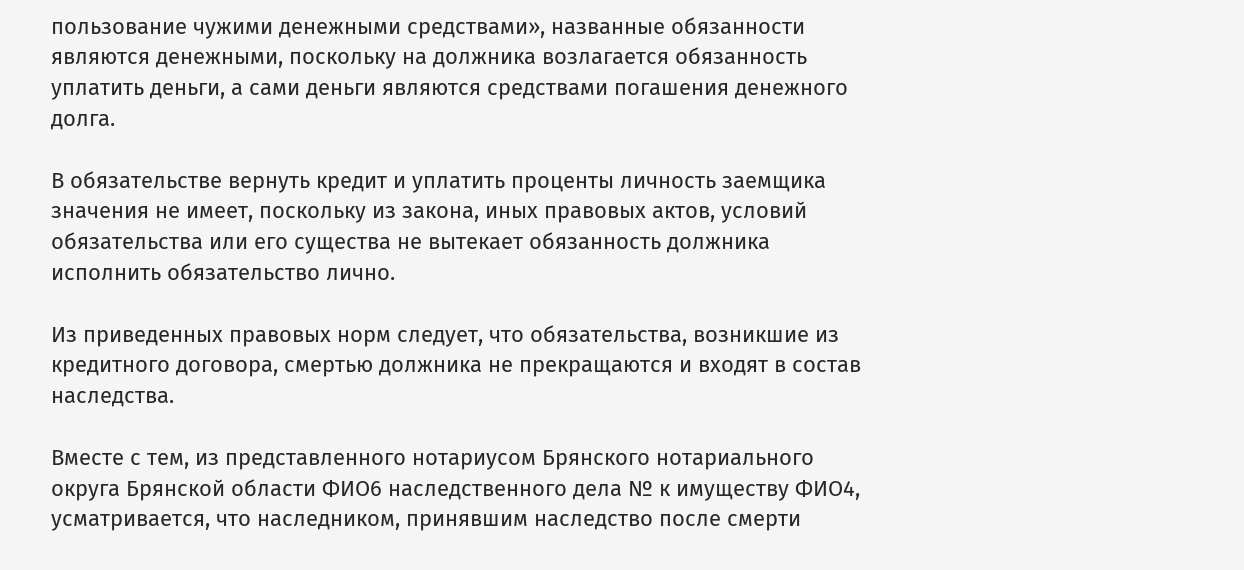пользование чужими денежными средствами», названные обязанности являются денежными, поскольку на должника возлагается обязанность уплатить деньги, а сами деньги являются средствами погашения денежного долга.

В обязательстве вернуть кредит и уплатить проценты личность заемщика значения не имеет, поскольку из закона, иных правовых актов, условий обязательства или его существа не вытекает обязанность должника исполнить обязательство лично.

Из приведенных правовых норм следует, что обязательства, возникшие из кредитного договора, смертью должника не прекращаются и входят в состав наследства.

Вместе с тем, из представленного нотариусом Брянского нотариального округа Брянской области ФИО6 наследственного дела № к имуществу ФИО4, усматривается, что наследником, принявшим наследство после смерти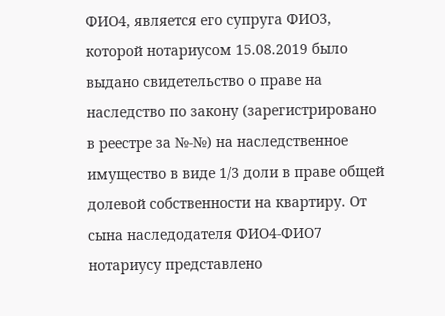ФИО4, является его супруга ФИО3, которой нотариусом 15.08.2019 было выдано свидетельство о праве на наследство по закону (зарегистрировано в реестре за №-№) на наследственное имущество в виде 1/3 доли в праве общей долевой собственности на квартиру. От сына наследодателя ФИО4-ФИО7 нотариусу представлено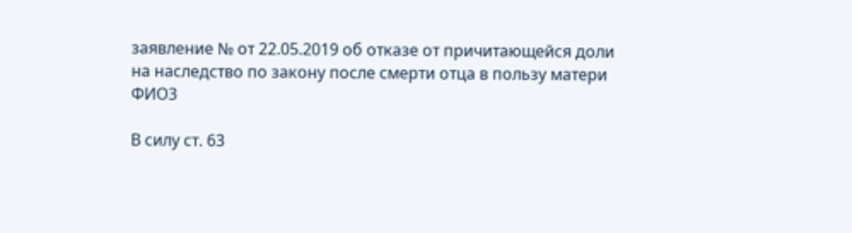заявление № от 22.05.2019 об отказе от причитающейся доли на наследство по закону после смерти отца в пользу матери ФИО3

В силу ст. 63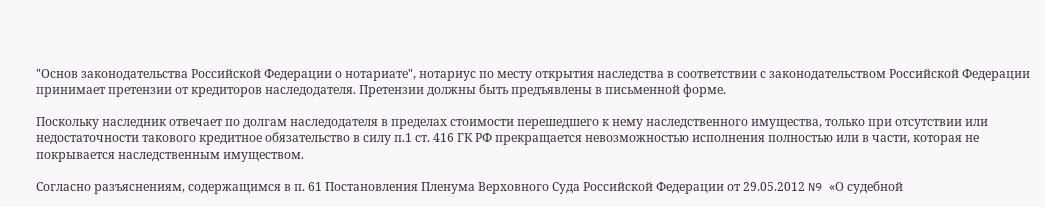"Основ законодательства Российской Федерации о нотариате", нотариус по месту открытия наследства в соответствии с законодательством Российской Федерации принимает претензии от кредиторов наследодателя. Претензии должны быть предъявлены в письменной форме.

Поскольку наследник отвечает по долгам наследодателя в пределах стоимости перешедшего к нему наследственного имущества, только при отсутствии или недостаточности такового кредитное обязательство в силу п.1 ст. 416 ГК РФ прекращается невозможностью исполнения полностью или в части, которая не покрывается наследственным имуществом.

Согласно разъяснениям, содержащимся в п. 61 Постановления Пленума Верховного Суда Российской Федерации от 29.05.2012 N9 «О судебной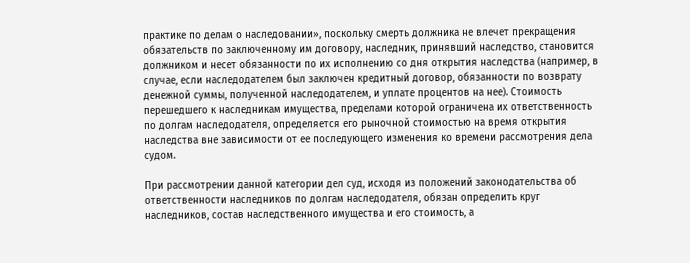практике по делам о наследовании», поскольку смерть должника не влечет прекращения обязательств по заключенному им договору, наследник, принявший наследство, становится должником и несет обязанности по их исполнению со дня открытия наследства (например, в случае, если наследодателем был заключен кредитный договор, обязанности по возврату денежной суммы, полученной наследодателем, и уплате процентов на нее). Стоимость перешедшего к наследникам имущества, пределами которой ограничена их ответственность по долгам наследодателя, определяется его рыночной стоимостью на время открытия наследства вне зависимости от ее последующего изменения ко времени рассмотрения дела судом.

При рассмотрении данной категории дел суд, исходя из положений законодательства об ответственности наследников по долгам наследодателя, обязан определить круг наследников, состав наследственного имущества и его стоимость, а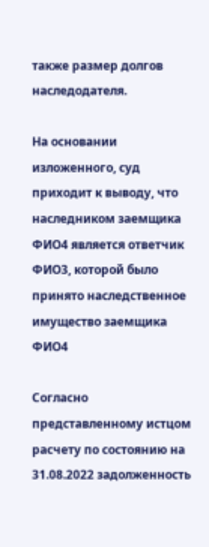также размер долгов наследодателя.

На основании изложенного, суд приходит к выводу, что наследником заемщика ФИО4 является ответчик ФИО3, которой было принято наследственное имущество заемщика ФИО4

Согласно представленному истцом расчету по состоянию на 31.08.2022 задолженность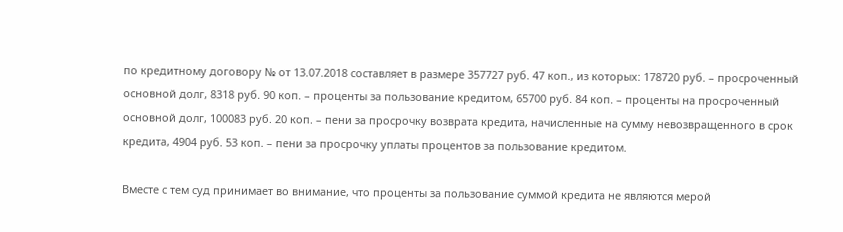по кредитному договору № от 13.07.2018 составляет в размере 357727 руб. 47 коп., из которых: 178720 руб. – просроченный основной долг, 8318 руб. 90 коп. – проценты за пользование кредитом, 65700 руб. 84 коп. – проценты на просроченный основной долг, 100083 руб. 20 коп. – пени за просрочку возврата кредита, начисленные на сумму невозвращенного в срок кредита, 4904 руб. 53 коп. – пени за просрочку уплаты процентов за пользование кредитом.

Вместе с тем суд принимает во внимание, что проценты за пользование суммой кредита не являются мерой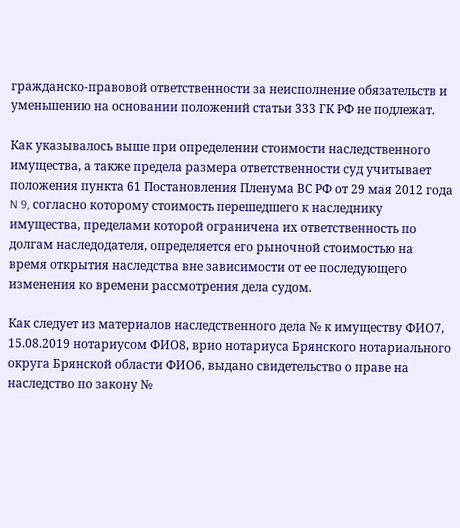гражданско-правовой ответственности за неисполнение обязательств и уменьшению на основании положений статьи 333 ГК РФ не подлежат.

Как указывалось выше при определении стоимости наследственного имущества, а также предела размера ответственности суд учитывает положения пункта 61 Постановления Пленума ВС РФ от 29 мая 2012 года N 9, согласно которому стоимость перешедшего к наследнику имущества, пределами которой ограничена их ответственность по долгам наследодателя, определяется его рыночной стоимостью на время открытия наследства вне зависимости от ее последующего изменения ко времени рассмотрения дела судом.

Как следует из материалов наследственного дела № к имуществу ФИО7, 15.08.2019 нотариусом ФИО8, врио нотариуса Брянского нотариального округа Брянской области ФИО6, выдано свидетельство о праве на наследство по закону №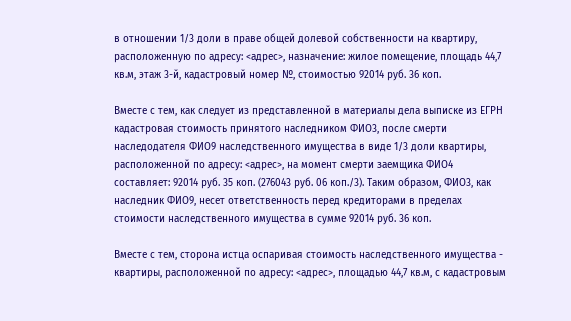в отношении 1/3 доли в праве общей долевой собственности на квартиру, расположенную по адресу: <адрес>, назначение: жилое помещение, площадь 44,7 кв.м, этаж 3-й, кадастровый номер №, стоимостью 92014 руб. 36 коп.

Вместе с тем, как следует из представленной в материалы дела выписке из ЕГРН кадастровая стоимость принятого наследником ФИО3, после смерти наследодателя ФИО9 наследственного имущества в виде 1/3 доли квартиры, расположенной по адресу: <адрес>, на момент смерти заемщика ФИО4 составляет: 92014 руб. 35 коп. (276043 руб. 06 коп./3). Таким образом, ФИО3, как наследник ФИО9, несет ответственность перед кредиторами в пределах стоимости наследственного имущества в сумме 92014 руб. 36 коп.

Вместе с тем, сторона истца оспаривая стоимость наследственного имущества - квартиры, расположенной по адресу: <адрес>, площадью 44,7 кв.м, с кадастровым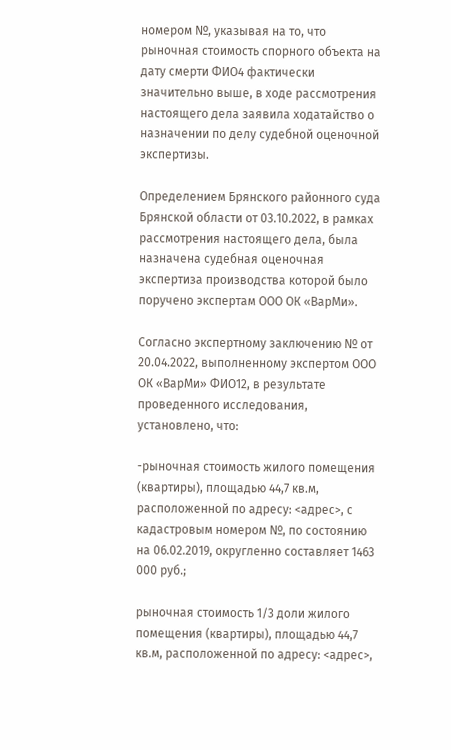номером №, указывая на то, что рыночная стоимость спорного объекта на дату смерти ФИО4 фактически значительно выше, в ходе рассмотрения настоящего дела заявила ходатайство о назначении по делу судебной оценочной экспертизы.

Определением Брянского районного суда Брянской области от 03.10.2022, в рамках рассмотрения настоящего дела, была назначена судебная оценочная экспертиза производства которой было поручено экспертам ООО ОК «ВарМи».

Согласно экспертному заключению № от 20.04.2022, выполненному экспертом ООО ОК «ВарМи» ФИО12, в результате проведенного исследования, установлено, что:

-рыночная стоимость жилого помещения (квартиры), площадью 44,7 кв.м, расположенной по адресу: <адрес>, с кадастровым номером №, по состоянию на 06.02.2019, округленно составляет 1463 000 руб.;

рыночная стоимость 1/3 доли жилого помещения (квартиры), площадью 44,7 кв.м, расположенной по адресу: <адрес>,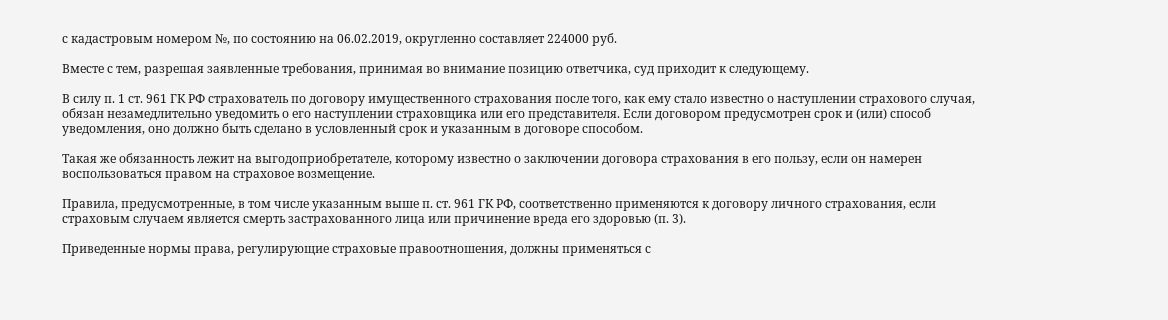с кадастровым номером №, по состоянию на 06.02.2019, округленно составляет 224000 руб.

Вместе с тем, разрешая заявленные требования, принимая во внимание позицию ответчика, суд приходит к следующему.

В силу п. 1 ст. 961 ГК РФ страхователь по договору имущественного страхования после того, как ему стало известно о наступлении страхового случая, обязан незамедлительно уведомить о его наступлении страховщика или его представителя. Если договором предусмотрен срок и (или) способ уведомления, оно должно быть сделано в условленный срок и указанным в договоре способом.

Такая же обязанность лежит на выгодоприобретателе, которому известно о заключении договора страхования в его пользу, если он намерен воспользоваться правом на страховое возмещение.

Правила, предусмотренные, в том числе указанным выше п. ст. 961 ГК РФ, соответственно применяются к договору личного страхования, если страховым случаем является смерть застрахованного лица или причинение вреда его здоровью (п. 3).

Приведенные нормы права, регулирующие страховые правоотношения, должны применяться с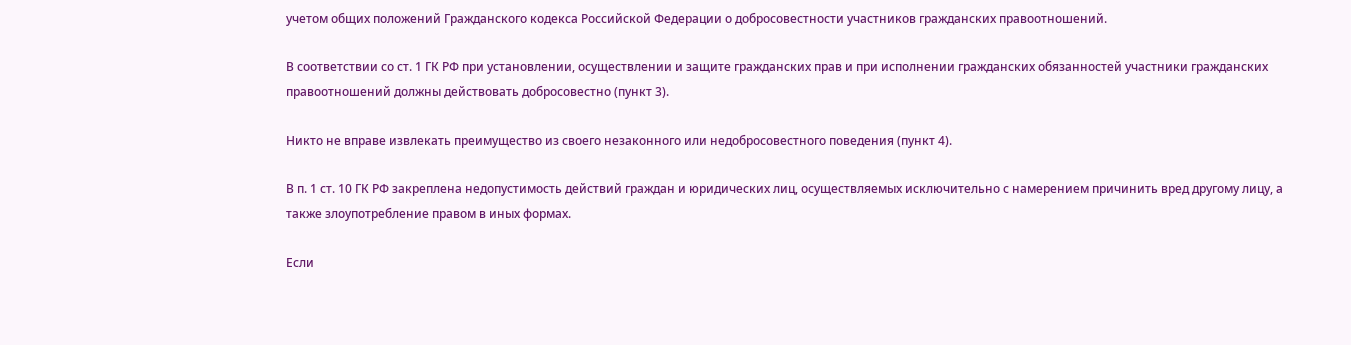учетом общих положений Гражданского кодекса Российской Федерации о добросовестности участников гражданских правоотношений.

В соответствии со ст. 1 ГК РФ при установлении, осуществлении и защите гражданских прав и при исполнении гражданских обязанностей участники гражданских правоотношений должны действовать добросовестно (пункт 3).

Никто не вправе извлекать преимущество из своего незаконного или недобросовестного поведения (пункт 4).

В п. 1 ст. 10 ГК РФ закреплена недопустимость действий граждан и юридических лиц, осуществляемых исключительно с намерением причинить вред другому лицу, а также злоупотребление правом в иных формах.

Если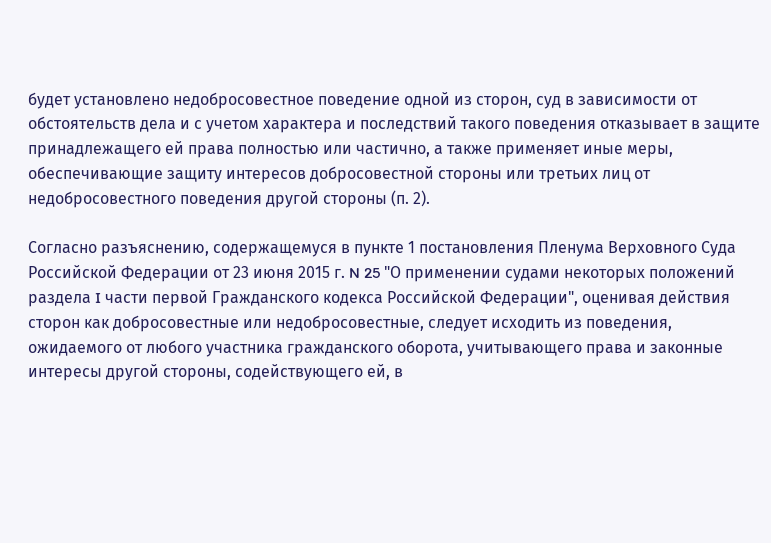будет установлено недобросовестное поведение одной из сторон, суд в зависимости от обстоятельств дела и с учетом характера и последствий такого поведения отказывает в защите принадлежащего ей права полностью или частично, а также применяет иные меры, обеспечивающие защиту интересов добросовестной стороны или третьих лиц от недобросовестного поведения другой стороны (п. 2).

Согласно разъяснению, содержащемуся в пункте 1 постановления Пленума Верховного Суда Российской Федерации от 23 июня 2015 г. N 25 "О применении судами некоторых положений раздела I части первой Гражданского кодекса Российской Федерации", оценивая действия сторон как добросовестные или недобросовестные, следует исходить из поведения, ожидаемого от любого участника гражданского оборота, учитывающего права и законные интересы другой стороны, содействующего ей, в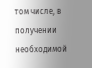том числе, в получении необходимой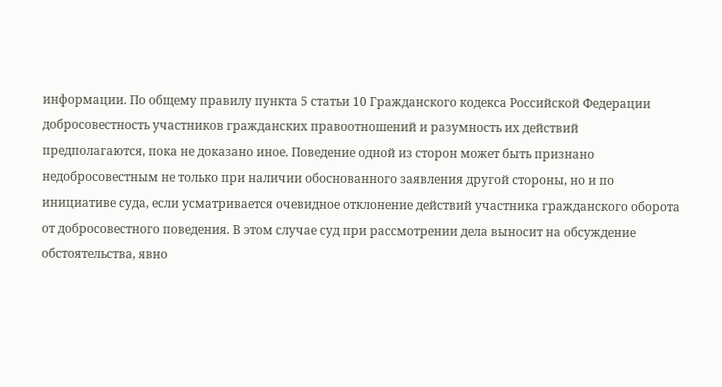информации. По общему правилу пункта 5 статьи 10 Гражданского кодекса Российской Федерации добросовестность участников гражданских правоотношений и разумность их действий предполагаются, пока не доказано иное. Поведение одной из сторон может быть признано недобросовестным не только при наличии обоснованного заявления другой стороны, но и по инициативе суда, если усматривается очевидное отклонение действий участника гражданского оборота от добросовестного поведения. В этом случае суд при рассмотрении дела выносит на обсуждение обстоятельства, явно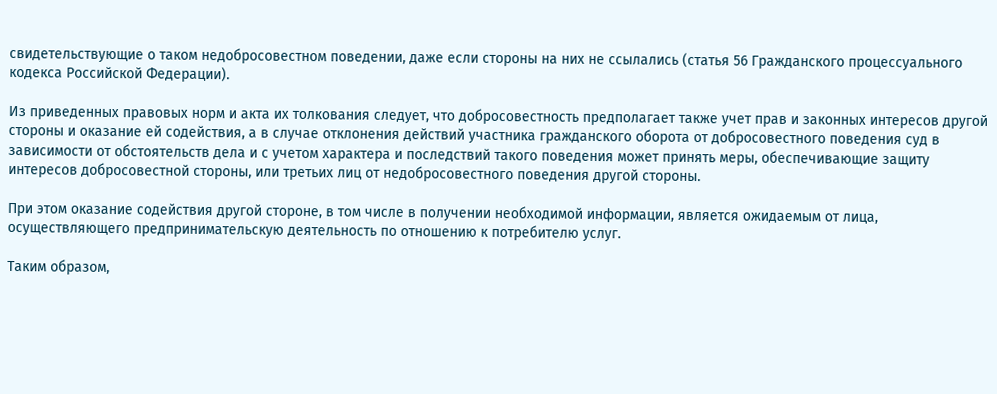свидетельствующие о таком недобросовестном поведении, даже если стороны на них не ссылались (статья 56 Гражданского процессуального кодекса Российской Федерации).

Из приведенных правовых норм и акта их толкования следует, что добросовестность предполагает также учет прав и законных интересов другой стороны и оказание ей содействия, а в случае отклонения действий участника гражданского оборота от добросовестного поведения суд в зависимости от обстоятельств дела и с учетом характера и последствий такого поведения может принять меры, обеспечивающие защиту интересов добросовестной стороны, или третьих лиц от недобросовестного поведения другой стороны.

При этом оказание содействия другой стороне, в том числе в получении необходимой информации, является ожидаемым от лица, осуществляющего предпринимательскую деятельность по отношению к потребителю услуг.

Таким образом,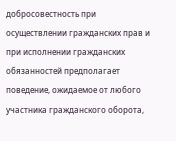добросовестность при осуществлении гражданских прав и при исполнении гражданских обязанностей предполагает поведение, ожидаемое от любого участника гражданского оборота,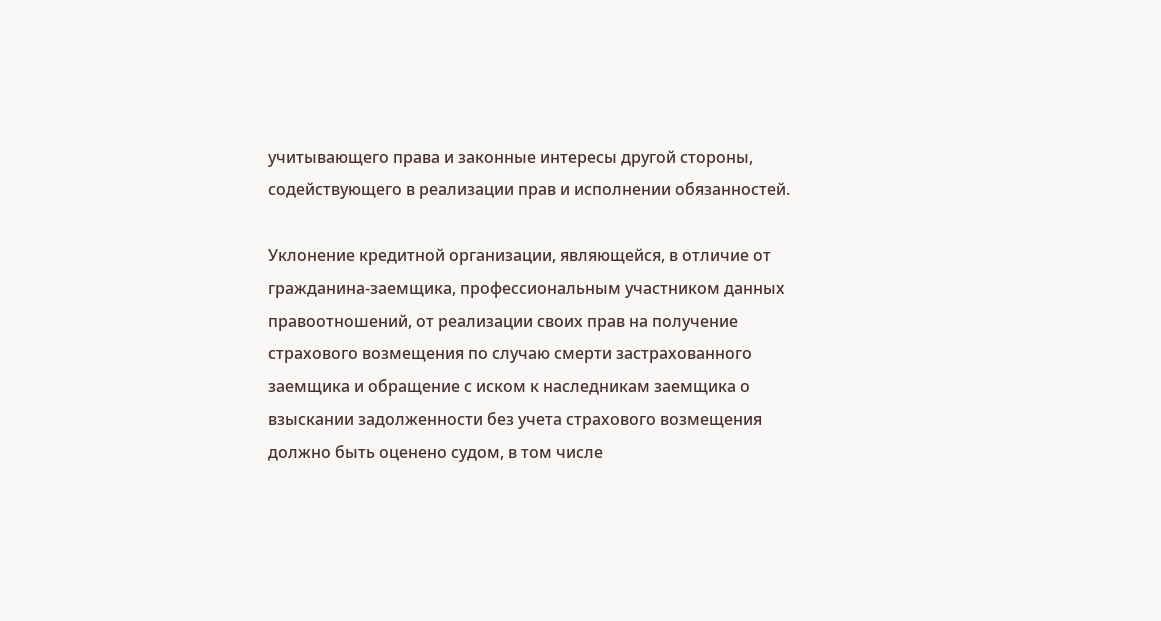учитывающего права и законные интересы другой стороны, содействующего в реализации прав и исполнении обязанностей.

Уклонение кредитной организации, являющейся, в отличие от гражданина-заемщика, профессиональным участником данных правоотношений, от реализации своих прав на получение страхового возмещения по случаю смерти застрахованного заемщика и обращение с иском к наследникам заемщика о взыскании задолженности без учета страхового возмещения должно быть оценено судом, в том числе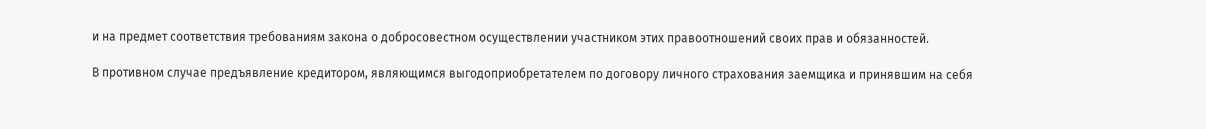и на предмет соответствия требованиям закона о добросовестном осуществлении участником этих правоотношений своих прав и обязанностей.

В противном случае предъявление кредитором, являющимся выгодоприобретателем по договору личного страхования заемщика и принявшим на себя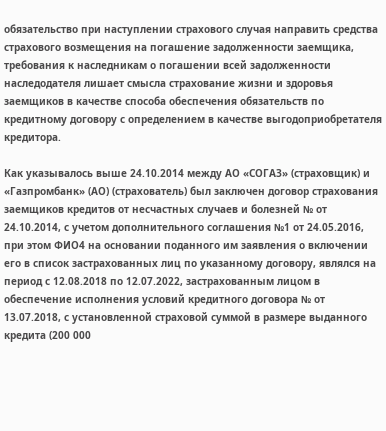обязательство при наступлении страхового случая направить средства страхового возмещения на погашение задолженности заемщика, требования к наследникам о погашении всей задолженности наследодателя лишает смысла страхование жизни и здоровья заемщиков в качестве способа обеспечения обязательств по кредитному договору с определением в качестве выгодоприобретателя кредитора.

Как указывалось выше 24.10.2014 между АО «СОГАЗ» (страховщик) и «Газпромбанк» (АО) (страхователь) был заключен договор страхования заемщиков кредитов от несчастных случаев и болезней № от 24.10.2014, с учетом дополнительного соглашения №1 от 24.05.2016, при этом ФИО4 на основании поданного им заявления о включении его в список застрахованных лиц по указанному договору, являлся на период с 12.08.2018 по 12.07.2022, застрахованным лицом в обеспечение исполнения условий кредитного договора № от 13.07.2018, с установленной страховой суммой в размере выданного кредита (200 000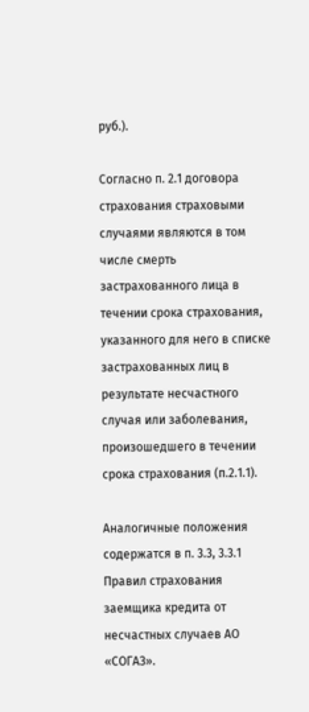руб.).

Согласно п. 2.1 договора страхования страховыми случаями являются в том числе смерть застрахованного лица в течении срока страхования, указанного для него в списке застрахованных лиц в результате несчастного случая или заболевания, произошедшего в течении срока страхования (п.2.1.1).

Аналогичные положения содержатся в п. 3.3, 3.3.1 Правил страхования заемщика кредита от несчастных случаев АО «СОГАЗ».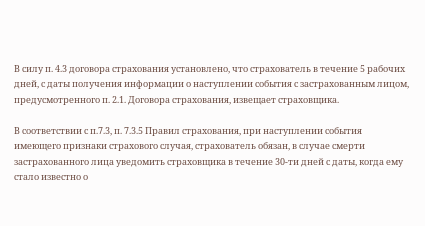В силу п. 4.3 договора страхования установлено, что страхователь в течение 5 рабочих дней, с даты получения информации о наступлении события с застрахованным лицом, предусмотренного п. 2.1. Договора страхования, извещает страховщика.

В соответствии с п.7.3, п. 7.3.5 Правил страхования, при наступлении события имеющего признаки страхового случая, страхователь обязан, в случае смерти застрахованного лица уведомить страховщика в течение 30-ти дней с даты, когда ему стало известно о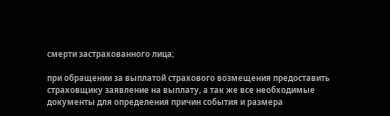смерти застрахованного лица;

при обращении за выплатой страхового возмещения предоставить страховщику заявление на выплату, а так же все необходимые документы для определения причин события и размера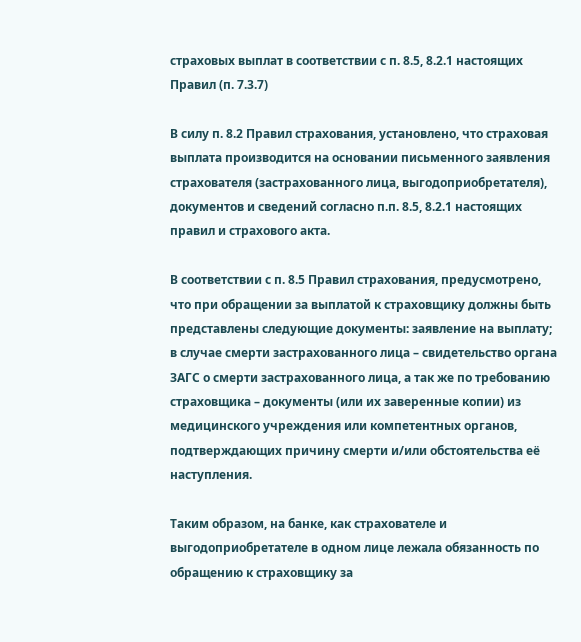страховых выплат в соответствии с п. 8.5, 8.2.1 настоящих Правил (п. 7.3.7)

В силу п. 8.2 Правил страхования, установлено, что страховая выплата производится на основании письменного заявления страхователя (застрахованного лица, выгодоприобретателя), документов и сведений согласно п.п. 8.5, 8.2.1 настоящих правил и страхового акта.

В соответствии с п. 8.5 Правил страхования, предусмотрено, что при обращении за выплатой к страховщику должны быть представлены следующие документы: заявление на выплату; в случае смерти застрахованного лица – свидетельство органа ЗАГС о смерти застрахованного лица, а так же по требованию страховщика – документы (или их заверенные копии) из медицинского учреждения или компетентных органов, подтверждающих причину смерти и/или обстоятельства её наступления.

Таким образом, на банке, как страхователе и выгодоприобретателе в одном лице лежала обязанность по обращению к страховщику за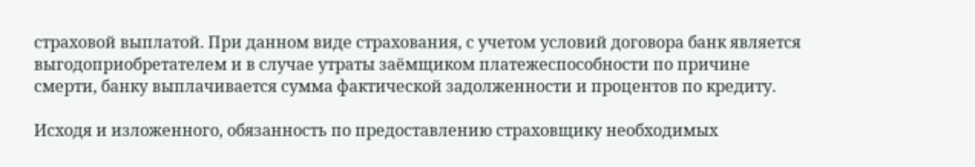страховой выплатой. При данном виде страхования, с учетом условий договора банк является выгодоприобретателем и в случае утраты заёмщиком платежеспособности по причине смерти, банку выплачивается сумма фактической задолженности и процентов по кредиту.

Исходя и изложенного, обязанность по предоставлению страховщику необходимых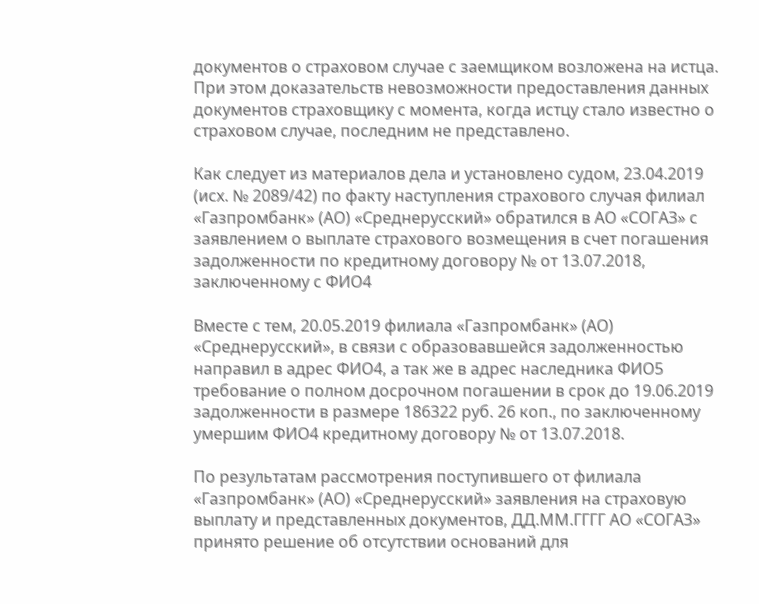документов о страховом случае с заемщиком возложена на истца. При этом доказательств невозможности предоставления данных документов страховщику с момента, когда истцу стало известно о страховом случае, последним не представлено.

Как следует из материалов дела и установлено судом, 23.04.2019 (исх. № 2089/42) по факту наступления страхового случая филиал «Газпромбанк» (АО) «Среднерусский» обратился в АО «СОГАЗ» с заявлением о выплате страхового возмещения в счет погашения задолженности по кредитному договору № от 13.07.2018, заключенному с ФИО4

Вместе с тем, 20.05.2019 филиала «Газпромбанк» (АО) «Среднерусский», в связи с образовавшейся задолженностью направил в адрес ФИО4, а так же в адрес наследника ФИО5 требование о полном досрочном погашении в срок до 19.06.2019 задолженности в размере 186322 руб. 26 коп., по заключенному умершим ФИО4 кредитному договору № от 13.07.2018.

По результатам рассмотрения поступившего от филиала «Газпромбанк» (АО) «Среднерусский» заявления на страховую выплату и представленных документов, ДД.ММ.ГГГГ АО «СОГАЗ» принято решение об отсутствии оснований для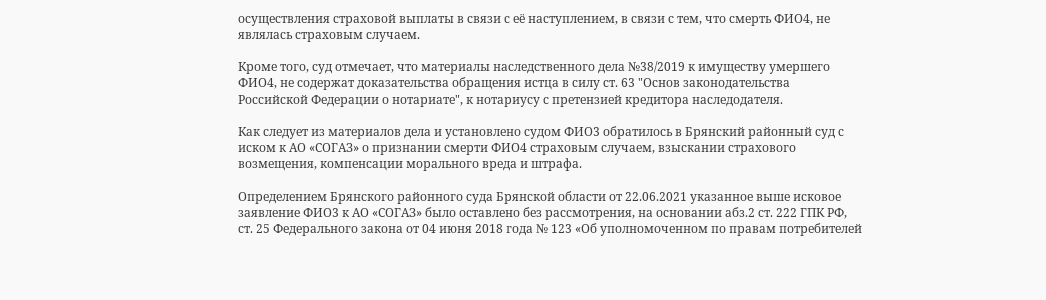осуществления страховой выплаты в связи с её наступлением, в связи с тем, что смерть ФИО4, не являлась страховым случаем.

Кроме того, суд отмечает, что материалы наследственного дела №38/2019 к имуществу умершего ФИО4, не содержат доказательства обращения истца в силу ст. 63 "Основ законодательства Российской Федерации о нотариате", к нотариусу с претензией кредитора наследодателя.

Как следует из материалов дела и установлено судом ФИО3 обратилось в Брянский районный суд с иском к АО «СОГАЗ» о признании смерти ФИО4 страховым случаем, взыскании страхового возмещения, компенсации морального вреда и штрафа.

Определением Брянского районного суда Брянской области от 22.06.2021 указанное выше исковое заявление ФИО3 к АО «СОГАЗ» было оставлено без рассмотрения, на основании абз.2 ст. 222 ГПК РФ, ст. 25 Федерального закона от 04 июня 2018 года № 123 «Об уполномоченном по правам потребителей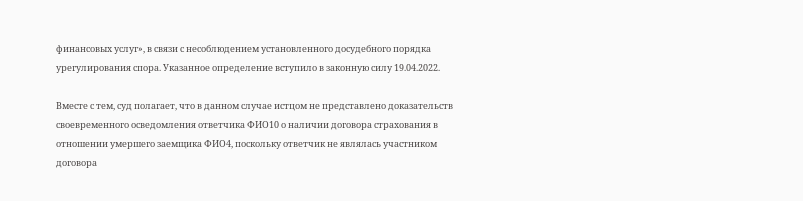финансовых услуг», в связи с несоблюдением установленного досудебного порядка урегулирования спора. Указанное определение вступило в законную силу 19.04.2022.

Вместе с тем, суд полагает, что в данном случае истцом не представлено доказательств своевременного осведомления ответчика ФИО10 о наличии договора страхования в отношении умершего заемщика ФИО4, поскольку ответчик не являлась участником договора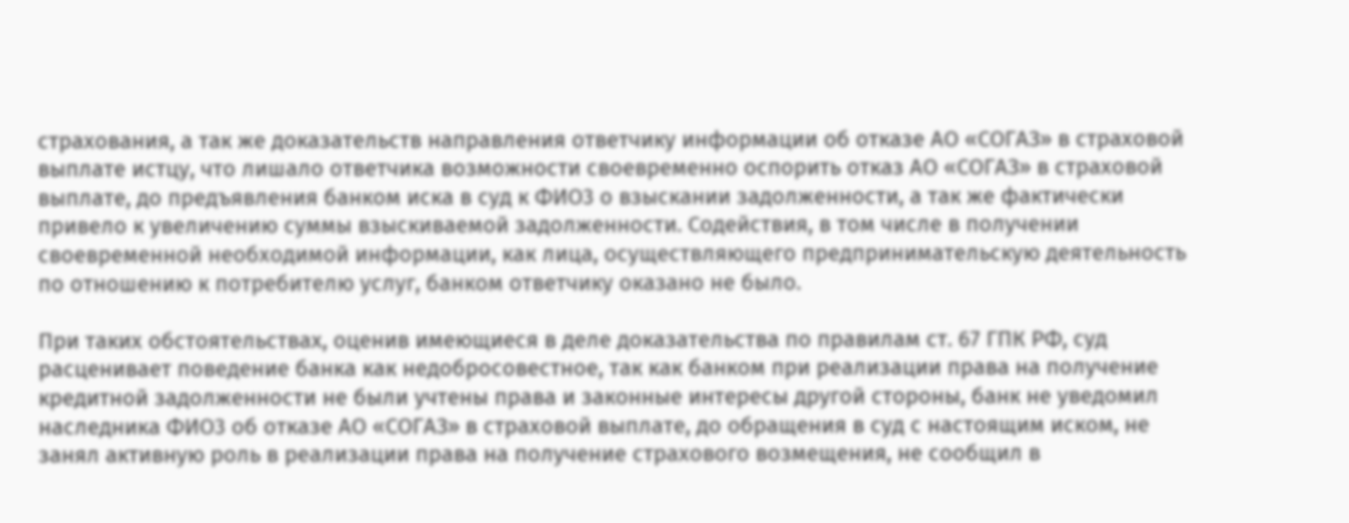страхования, а так же доказательств направления ответчику информации об отказе АО «СОГАЗ» в страховой выплате истцу, что лишало ответчика возможности своевременно оспорить отказ АО «СОГАЗ» в страховой выплате, до предъявления банком иска в суд к ФИО3 о взыскании задолженности, а так же фактически привело к увеличению суммы взыскиваемой задолженности. Содействия, в том числе в получении своевременной необходимой информации, как лица, осуществляющего предпринимательскую деятельность по отношению к потребителю услуг, банком ответчику оказано не было.

При таких обстоятельствах, оценив имеющиеся в деле доказательства по правилам ст. 67 ГПК РФ, суд расценивает поведение банка как недобросовестное, так как банком при реализации права на получение кредитной задолженности не были учтены права и законные интересы другой стороны, банк не уведомил наследника ФИО3 об отказе АО «СОГАЗ» в страховой выплате, до обращения в суд с настоящим иском, не занял активную роль в реализации права на получение страхового возмещения, не сообщил в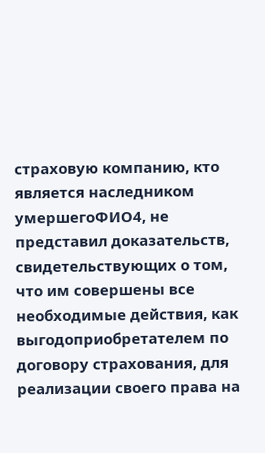страховую компанию, кто является наследником умершегоФИО4, не представил доказательств, свидетельствующих о том, что им совершены все необходимые действия, как выгодоприобретателем по договору страхования, для реализации своего права на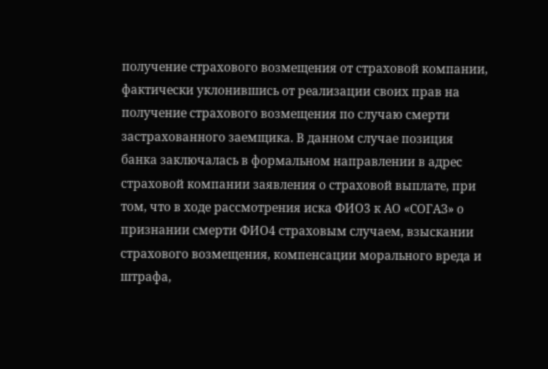получение страхового возмещения от страховой компании, фактически уклонившись от реализации своих прав на получение страхового возмещения по случаю смерти застрахованного заемщика. В данном случае позиция банка заключалась в формальном направлении в адрес страховой компании заявления о страховой выплате, при том, что в ходе рассмотрения иска ФИО3 к АО «СОГАЗ» о признании смерти ФИО4 страховым случаем, взыскании страхового возмещения, компенсации морального вреда и штрафа,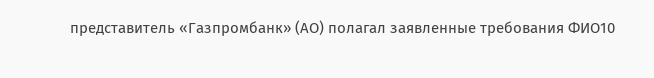представитель «Газпромбанк» (АО) полагал заявленные требования ФИО10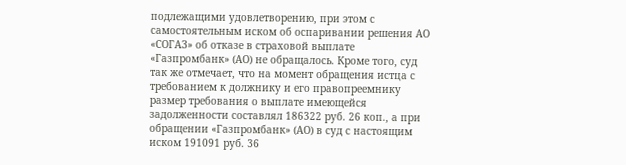подлежащими удовлетворению, при этом с самостоятельным иском об оспаривании решения АО «СОГАЗ» об отказе в страховой выплате «Газпромбанк» (АО) не обращалось. Кроме того, суд так же отмечает, что на момент обращения истца с требованием к должнику и его правопреемнику размер требования о выплате имеющейся задолженности составлял 186322 руб. 26 коп., а при обращении «Газпромбанк» (АО) в суд с настоящим иском 191091 руб. 36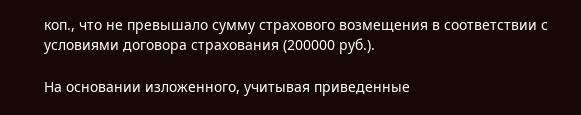коп., что не превышало сумму страхового возмещения в соответствии с условиями договора страхования (200000 руб.).

На основании изложенного, учитывая приведенные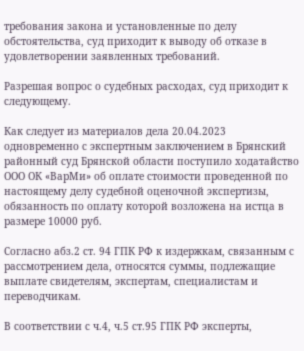требования закона и установленные по делу обстоятельства, суд приходит к выводу об отказе в удовлетворении заявленных требований.

Разрешая вопрос о судебных расходах, суд приходит к следующему.

Как следует из материалов дела 20.04.2023 одновременно с экспертным заключением в Брянский районный суд Брянской области поступило ходатайство ООО ОК «ВарМи» об оплате стоимости проведенной по настоящему делу судебной оценочной экспертизы, обязанность по оплату которой возложена на истца в размере 10000 руб.

Согласно абз.2 ст. 94 ГПК РФ к издержкам, связанным с рассмотрением дела, относятся суммы, подлежащие выплате свидетелям, экспертам, специалистам и переводчикам.

В соответствии с ч.4, ч.5 ст.95 ГПК РФ эксперты,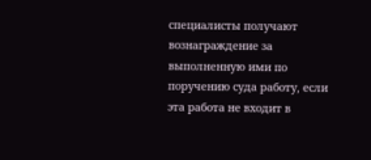специалисты получают вознаграждение за выполненную ими по поручению суда работу, если эта работа не входит в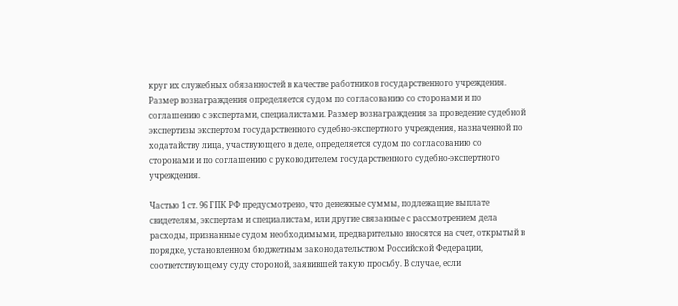круг их служебных обязанностей в качестве работников государственного учреждения. Размер вознаграждения определяется судом по согласованию со сторонами и по соглашению с экспертами, специалистами. Размер вознаграждения за проведение судебной экспертизы экспертом государственного судебно-экспертного учреждения, назначенной по ходатайству лица, участвующего в деле, определяется судом по согласованию со сторонами и по соглашению с руководителем государственного судебно-экспертного учреждения.

Частью 1 ст. 96 ГПК РФ предусмотрено, что денежные суммы, подлежащие выплате свидетелям, экспертам и специалистам, или другие связанные с рассмотрением дела расходы, признанные судом необходимыми, предварительно вносятся на счет, открытый в порядке, установленном бюджетным законодательством Российской Федерации, соответствующему суду стороной, заявившей такую просьбу. В случае, если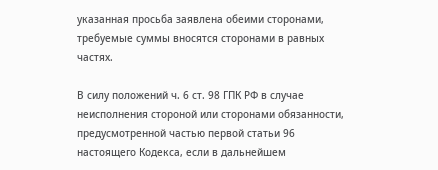указанная просьба заявлена обеими сторонами, требуемые суммы вносятся сторонами в равных частях.

В силу положений ч. 6 ст. 98 ГПК РФ в случае неисполнения стороной или сторонами обязанности, предусмотренной частью первой статьи 96 настоящего Кодекса, если в дальнейшем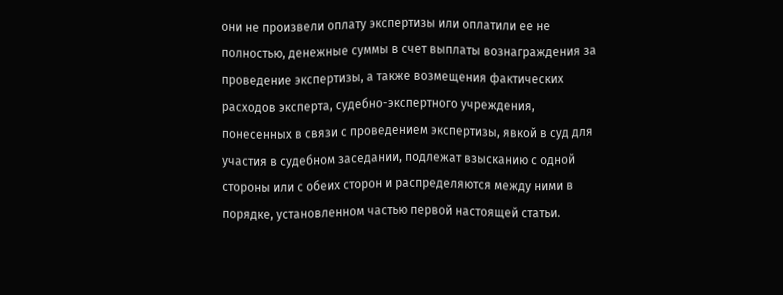они не произвели оплату экспертизы или оплатили ее не полностью, денежные суммы в счет выплаты вознаграждения за проведение экспертизы, а также возмещения фактических расходов эксперта, судебно-экспертного учреждения, понесенных в связи с проведением экспертизы, явкой в суд для участия в судебном заседании, подлежат взысканию с одной стороны или с обеих сторон и распределяются между ними в порядке, установленном частью первой настоящей статьи.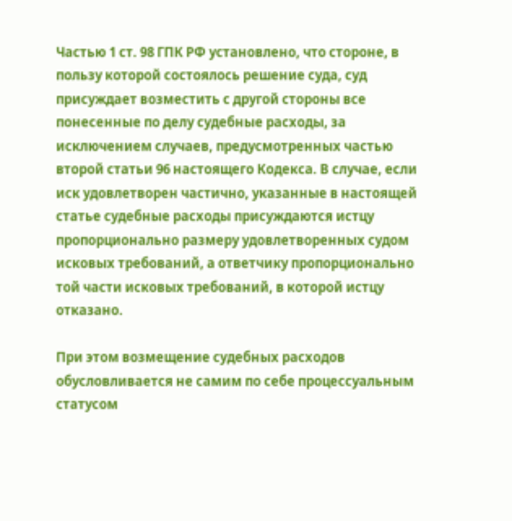Частью 1 ст. 98 ГПК РФ установлено, что стороне, в пользу которой состоялось решение суда, суд присуждает возместить с другой стороны все понесенные по делу судебные расходы, за исключением случаев, предусмотренных частью второй статьи 96 настоящего Кодекса. В случае, если иск удовлетворен частично, указанные в настоящей статье судебные расходы присуждаются истцу пропорционально размеру удовлетворенных судом исковых требований, а ответчику пропорционально той части исковых требований, в которой истцу отказано.

При этом возмещение судебных расходов обусловливается не самим по себе процессуальным статусом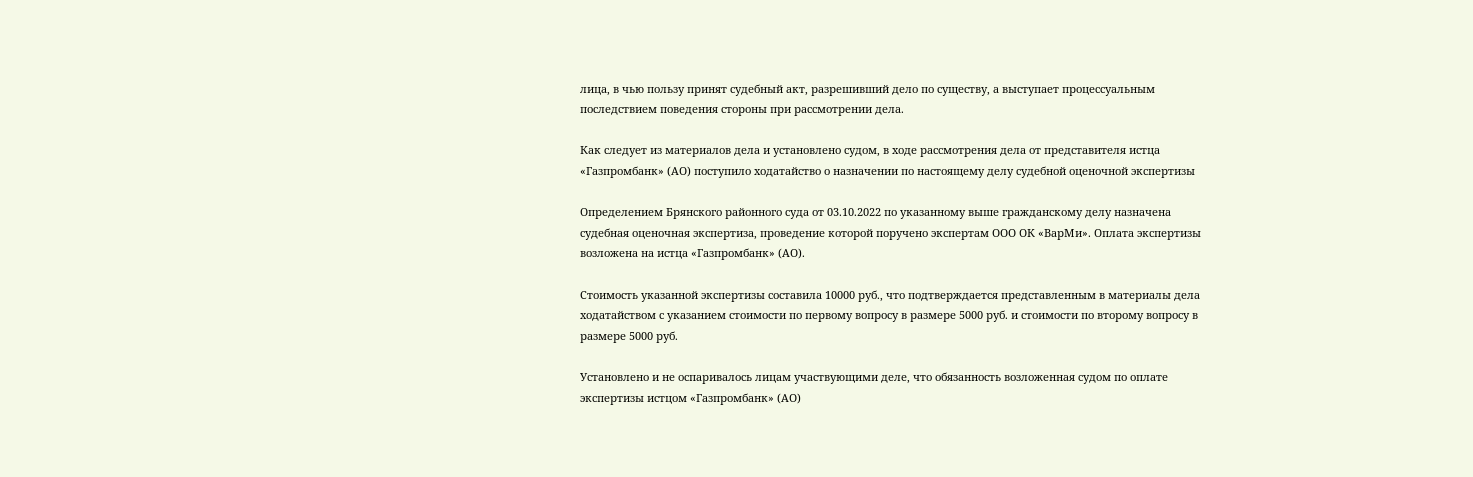лица, в чью пользу принят судебный акт, разрешивший дело по существу, а выступает процессуальным последствием поведения стороны при рассмотрении дела.

Как следует из материалов дела и установлено судом, в ходе рассмотрения дела от представителя истца «Газпромбанк» (АО) поступило ходатайство о назначении по настоящему делу судебной оценочной экспертизы

Определением Брянского районного суда от 03.10.2022 по указанному выше гражданскому делу назначена судебная оценочная экспертиза, проведение которой поручено экспертам ООО ОК «ВарМи». Оплата экспертизы возложена на истца «Газпромбанк» (АО).

Стоимость указанной экспертизы составила 10000 руб., что подтверждается представленным в материалы дела ходатайством с указанием стоимости по первому вопросу в размере 5000 руб. и стоимости по второму вопросу в размере 5000 руб.

Установлено и не оспаривалось лицам участвующими деле, что обязанность возложенная судом по оплате экспертизы истцом «Газпромбанк» (АО)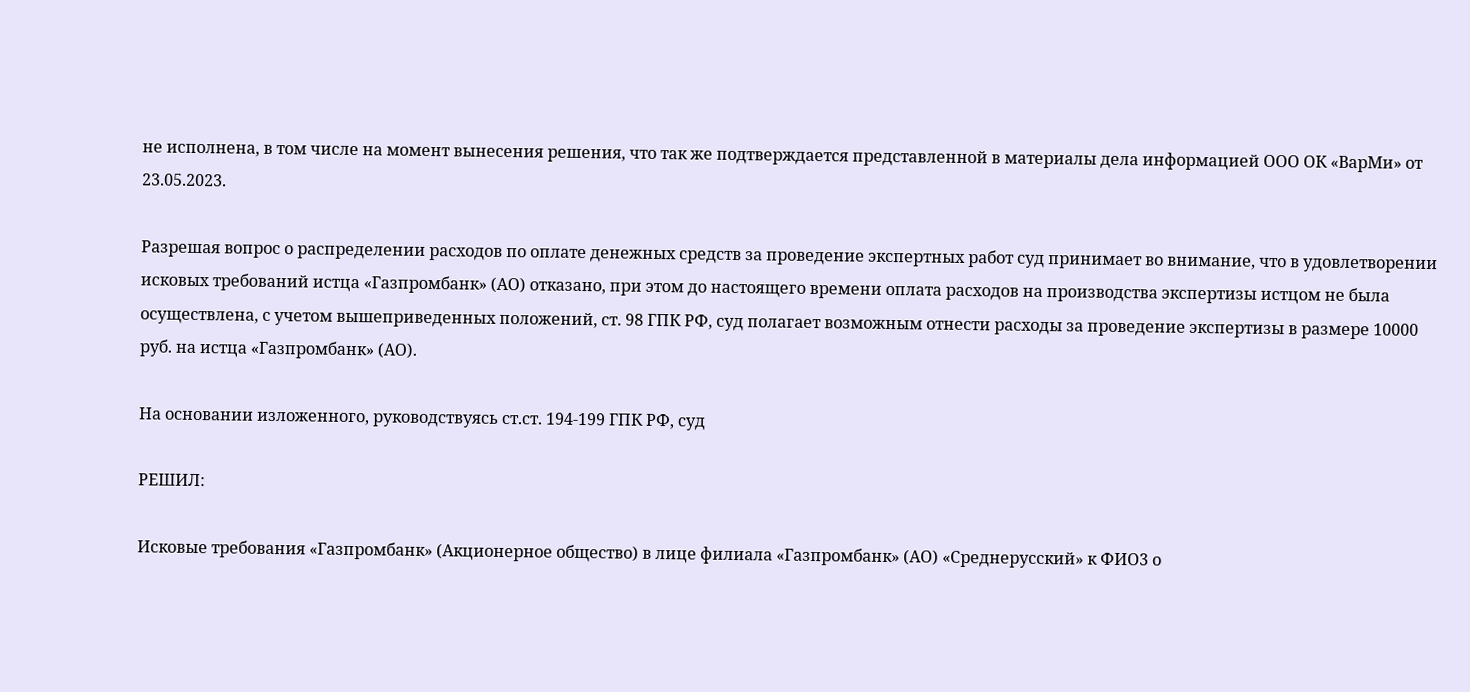не исполнена, в том числе на момент вынесения решения, что так же подтверждается представленной в материалы дела информацией ООО ОК «ВарМи» от 23.05.2023.

Разрешая вопрос о распределении расходов по оплате денежных средств за проведение экспертных работ суд принимает во внимание, что в удовлетворении исковых требований истца «Газпромбанк» (АО) отказано, при этом до настоящего времени оплата расходов на производства экспертизы истцом не была осуществлена, с учетом вышеприведенных положений, ст. 98 ГПК РФ, суд полагает возможным отнести расходы за проведение экспертизы в размере 10000 руб. на истца «Газпромбанк» (АО).

На основании изложенного, руководствуясь ст.ст. 194-199 ГПК РФ, суд

РЕШИЛ:

Исковые требования «Газпромбанк» (Акционерное общество) в лице филиала «Газпромбанк» (АО) «Среднерусский» к ФИО3 о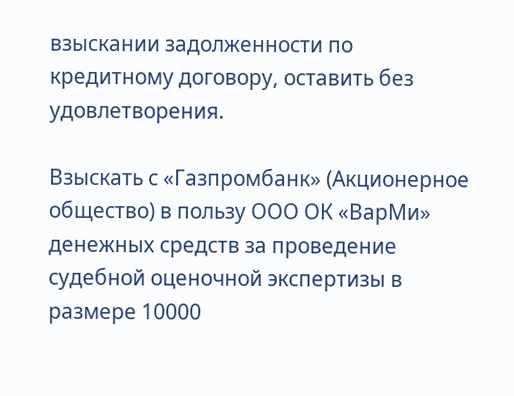взыскании задолженности по кредитному договору, оставить без удовлетворения.

Взыскать с «Газпромбанк» (Акционерное общество) в пользу ООО ОК «ВарМи» денежных средств за проведение судебной оценочной экспертизы в размере 10000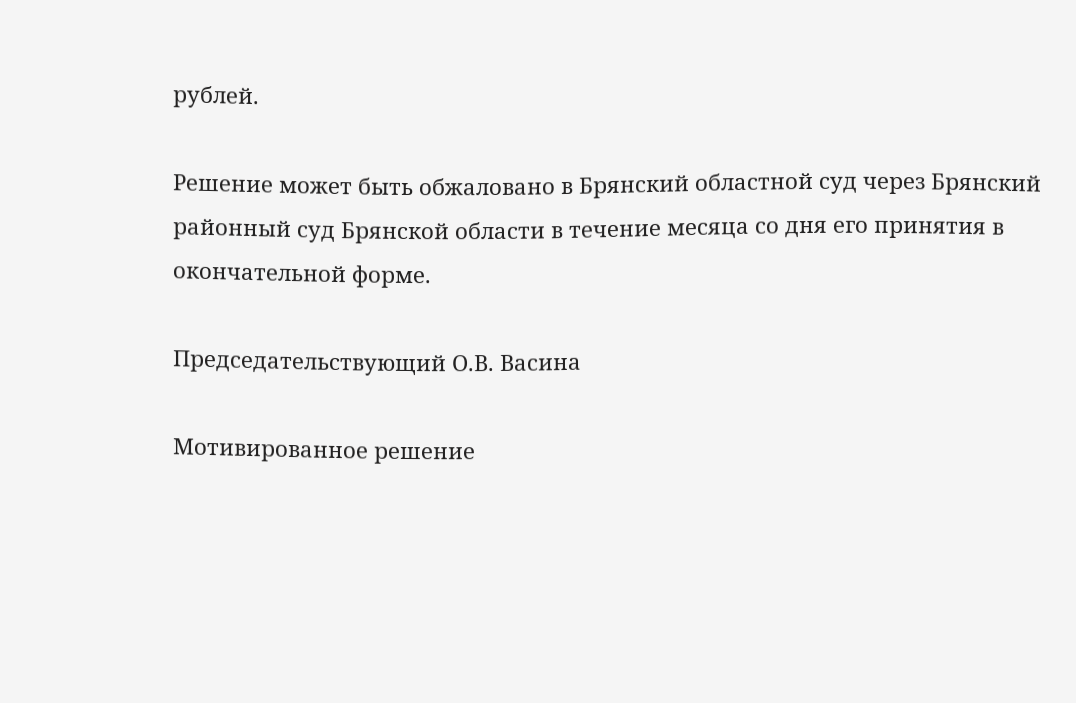рублей.

Решение может быть обжаловано в Брянский областной суд через Брянский районный суд Брянской области в течение месяца со дня его принятия в окончательной форме.

Председательствующий О.В. Васина

Мотивированное решение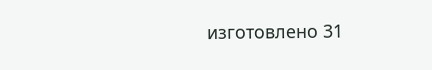изготовлено 31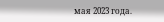мая 2023 года.